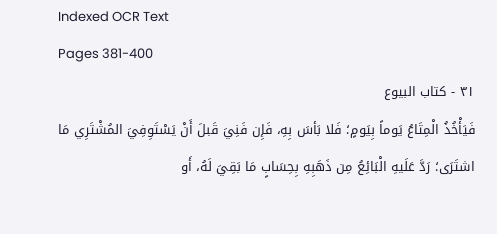Indexed OCR Text
Pages 381-400
٣١ - كتاب البيوع
فَيَأْخُذُ الْمِتَاعُ يَوماً بِيَومٍ؛ فَلا بَأسَ بِهِ، فَإِن فَنِيَ قَبلَ أَنْ يَسْتَوِفِيَ المُشْتَرِي مَا
اشتَرَى؛ رَدَّ عَلَيهِ الْبَائِعُ مِن ذَهَبِهِ بِحِسَابٍ مَا بَقِيَ لَهُ، أَو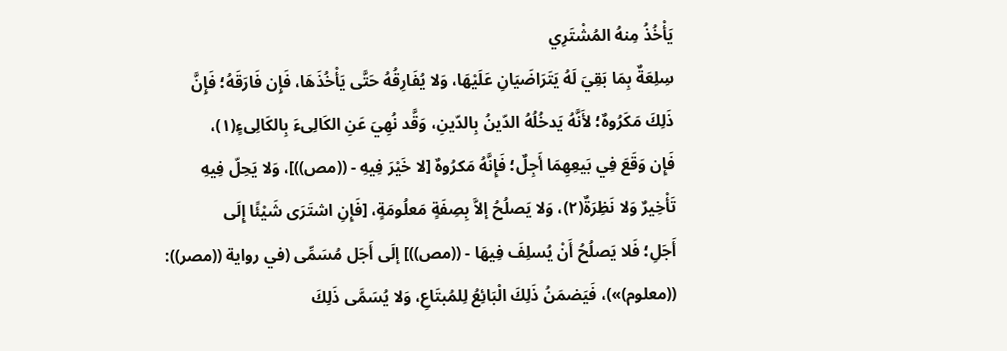يَأْخُذُ مِنهُ المُشْتَرِي
سِلِعَةٌ بِمَا بَقِيَ لَهُ يَتَرَاضَيَانِ عَلَيْهَا، وَلا يُفَارِقُهُ حَتَّى يَأْخُذَهَا، فَإِن فَارَقَهُ؛ فَإِنَّ
ذَلِكَ مَكَرُوهٌ؛ لأَنَّهُ يَدخُلُهُ الدّينُ بِالدّينِ، وَقَّد نُهِيَ عَنِ الكَالِىءَ بِالكَالِىءٍ(١)،
فَإِن وَقَعَ فِي بَيعِهِمَا أَجِلٌ؛ فَإِنَّهُ مَكرُوهٌ [لا خَيْرَ فِيهِ - ((مص))]، وَلا يَحِلّ فِیهِ
تَأْخِيرٌ وَلا نَظِرَةٌ(٢)، وَلا يَصلُحُ إلاَّ بِصِفَةٍ مَعلُومَةٍ، [فَإِنِ اشتَرَى شَيْئًا إِلَى
أَجَلِ؛ فَلا يَصلُحُ أَنْ يُسلِفَ فِيهَا - ((مص))] إلَى أَجَل مُسَمِّى (في رواية ((مصر)):
((معلوم)»)، فَيَضمَنُ ذَلِكَ الْبَائِعُ لِلمُبتَاعِ، وَلا يُسَمَّى ذَلِكَ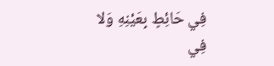فِي حَائِطٍ بِعَيْنِهِ وَلا
فِي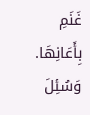غَنَمِ بِأَعَانِهَا.
وَسُئِلَ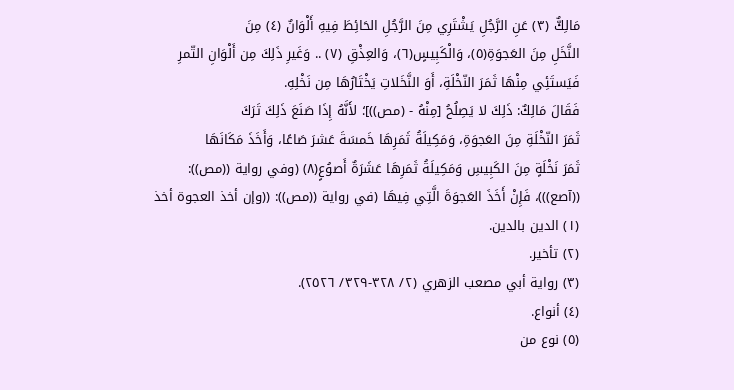مَالِكٌّ (٣) عَنِ الرَّجُلِ يَشْتَرِي مِنَ الرَّجُلِ الحَائِطَ فِيهِ أَلْوَانٌ (٤) مِنَ
النَّخَلِ مِنَ العَجوَةِ(٥)، وَالْكَبِيسٍ(٦)، وَالعِذْقِ (٧) .. وَغَيرِ ذَلِكَ مِن أَلْوَانِ التّمرِ
فَيَستَئِي مِنْهَا ثَمَرَ النّخْلَةِ، أَوَ النَّخَلاتِ يَخْتَارُهَا مِن نَخْلِهِ.
فَقَالَ مَالِكٌ: ذَلِكَ لا يَصِلُحُ [مِنْهُ - (مص))]؛ لأَنَّهُ إِذَا صَنَعَ ذَلِكَ تَرَكَ
ثَمَرَ النّخْلَةِ مِنَ العَجوَةِ، وَمَكِيلَةُ ثَمَرِهَا خَمسَةَ عَشرَ صَاعًا، وَأَخَذَ مَكَانَهَا
ثَمَرَ نَخْلَةٍ مِنَ الكَبِيسِ وَمَكِيلَةُ ثَمَرِهَا عَشَرَةٌ أَصوُعٍ(٨) (وفي رواية ((مص)):
((آصع)))، فَإِنْ أَخَذَ العَجوَةَ الَّتِي فِيهَا (في رواية ((مص)): ((وإن أخذ العجوة أخذ
(١) الدین بالدین.
(٢) تأخير.
(٣) رواية أبي مصعب الزهري (٢/ ٣٢٨-٣٢٩/ ٢٥٢٦).
(٤) أنواع.
(٥) نوع من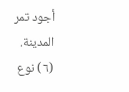أجود تمر المدينة.
(٦) نوع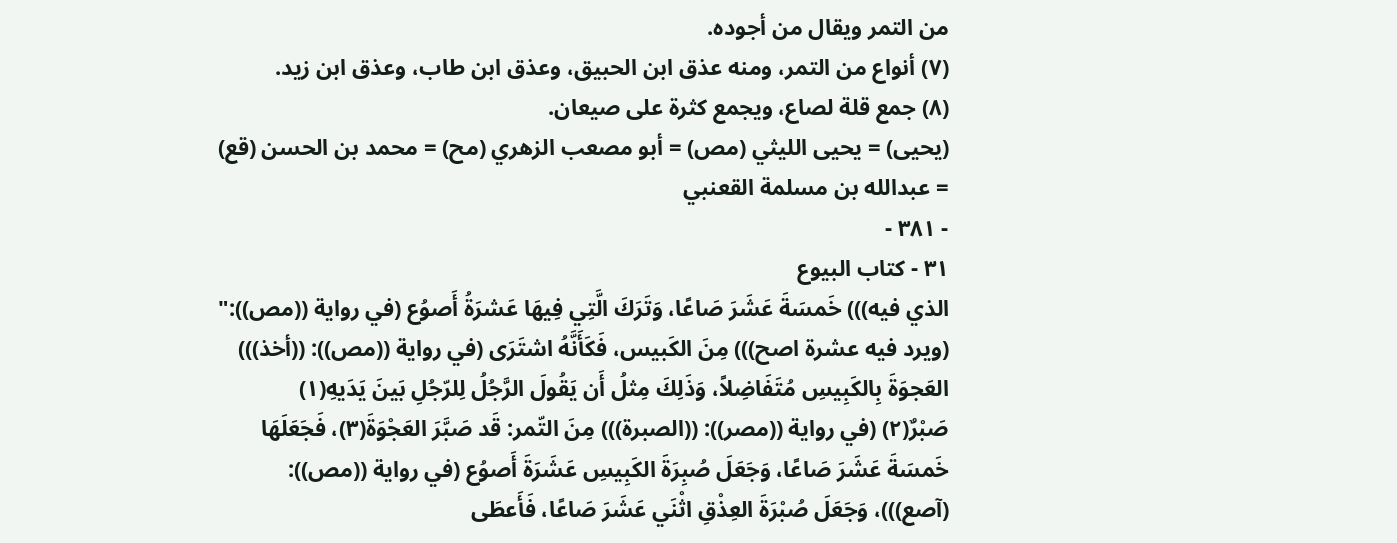من التمر ويقال من أجوده.
(٧) أنواع من التمر، ومنه عذق ابن الحبيق، وعذق ابن طاب، وعذق ابن زيد.
(٨) جمع قلة لصاع، ويجمع كثرة على صيعان.
(يحيى) = يحيى الليثي (مص) = أبو مصعب الزهري (مح) = محمد بن الحسن (قع) = عبدالله بن مسلمة القعنبي
- ٣٨١ -
٣١ - كتاب البيوع
الذي فيه))) خَمسَةَ عَشَرَ صَاعًا، وَتَرَكَ الَّتِي فِيهَا عَشرَةُ أَصوُع (في رواية ((مص)):"
(ويرد فيه عشرة اصح))) مِنَ الكَبيس، فَكَأَنَّهُ اشتَرَى (في رواية ((مص)): ((أخذ)))
العَجوَةَ بِالكَبِيسِ مُتَفَاضِلاً، وَذَلِكَ مِثلُ أَن يَقُولَ الرَّجُلُ لِلرّجُلِ بَينَ يَدَيهِ(١)
صَبْرٌ(٢) (في رواية ((مصر)): ((الصبرة))) مِنَ التّمر: قَد صَبَّرَ العَجْوَةَ(٣)، فَجَعَلَهَا
خَمسَةَ عَشَرَ صَاعًا، وَجَعَلَ صُبِرَةَ الكَبِيسِ عَشَرَةَ أَصوُع (في رواية ((مص)):
(آصع)))، وَجَعَلَ صُبْرَةَ العِذْقِ اثْنَي عَشَرَ صَاعًا، فَأَعطَى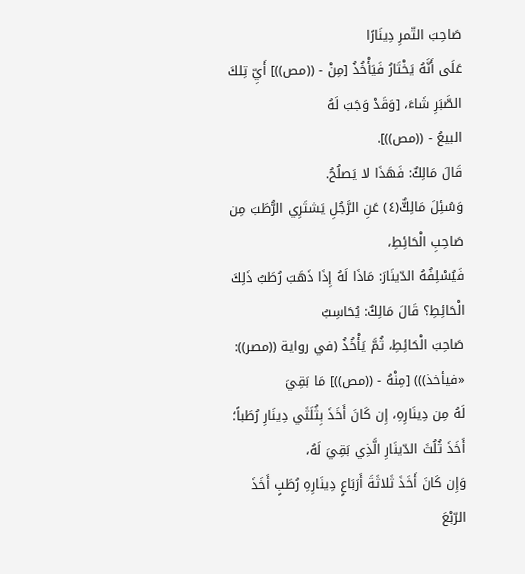صَاحِبَ التّمرِ دِينَارًا
عَلَى أَنَّهُ يَخْتَارُ فَيَأْخُذُ [مِنْ - ((مص))] أَيِّ تِلكَ الصَّبَرِ شَاءَ، [وَقَدْ وَجَبَ لَهُ
البيعُ - ((مص))].
قَالَ مَالِكٌ: فَهَذَا لا يَصلُحُ.
وَسُئِلَ مَالِكٌّ(٤) عَنِ الرَّجُلِ يَشتَرِي الرُّطَبَ مِن صَاحِبِ الْحَائِطِ،
فَيُسْلِفُهُ الدّينَارَ: مَاذَا لَهُ إِذَا ذَهَبَ رُطَبُ ذَلِكَ الْحَائِطِ؟ قَالَ مَالِكٌ: يُحَاسِبُ
صَاحِبَ الْحَائِطِ، ثُمَّ يَأْخُذُ (في رواية ((مصر)): «فيأخذ))) [مِنْهُ - ((مص))] مَا بَقِيَ
لَهُ مِن دِينَارِهِ، إِن كَانَ أَخَذَ بِثُلَثَي دِينَارِ رُطَباً؛ أَخَذَ ثُلُثَ الدّينَارِ الَّذِي بَقِيَ لَهُ،
وَإِن كَانَ أَخَذَ ثَلاثَةَ أَرَبَاعٍ دِينَارِهِ رُطَبٍ أَخَذَ الرّبْعَ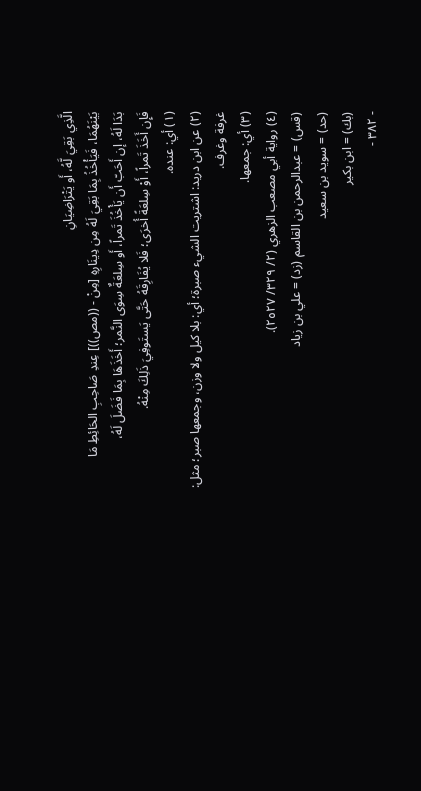الَّذِي بَقِيَ لَّهُ، أَو يَتْرَاضِيَانِ
بَيْنَهُمَا، فَيَأْخُذُ بِمَا بَقِيَ لَهُ مِن دِينَارِهِ [مِنْ - ((مص))] عِندِ صَاحِبِ الحَائِطِ مَا
بَدَا لَهُ، إن أَحَبّ أَن يَأْخُذَ تَمراً، أَو سِلعَةٌ سِوَى النَّمر؛ أَخَذَهَا بِمَا فَضَلَ لَهُ،
فَإِن أَخَذَ تَمراً، أَوْ سِلعَةً أُخرَى؛ فَلا يُفَارِقَهُ حَتَّى يَستَوفِيَ ذَلِكَ مِنْهُ.
(١) أي: عنده.
(٢) عن ابن دريد: اشتريت الشيء صبرة؛ أي: بلا كيل ولا وزن، وجمعها صبر؛ مثل:
غرفة وغرف.
(٣) أي: جمعها.
(٤) رواية أبي مصعب الزهري (٢/ ٣٢٩/ ٢٥٢٧).
(قس) = عبدالرحمن بن القاسم (زد) = علي بن زياد
(حد) = سويد بن سعيد
(بك) = ابن بکیر
- ٣٨٢ -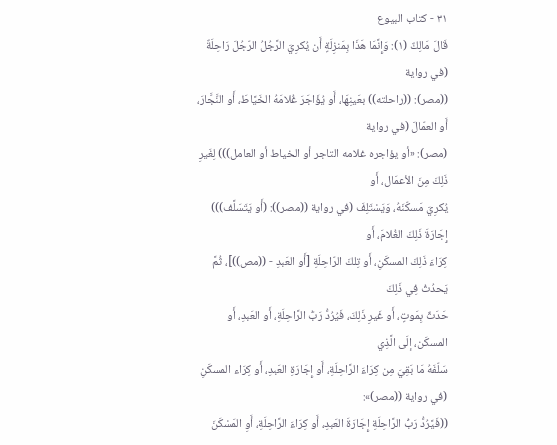٣١ - كتاب البيوع
قَالَ مَالِكٌ (١): وَإِنَّمَا هَذَا بِمَنزِلَةٍ أَن يُكرِيَ الرَّجُلُ الرّجُلَ رَاحِلَةٌ (في رواية
((مصر): ((راحلته)) بعَينِهَا، أَو يُؤَاجَرَ غُلامَهُ الخَيَّاطَ، أَو النَّجَّارَ، أَو العمّالَ (في رواية
(مصر): «أو يؤاجره غلامه التاجر أو الخياط أو العامل))) لِغَيرِ ذَلِكَ مِنَ الأعمَال، أَو
يُكرِيَ مَسكّنَهُ، وَيَسْتَلِفَ (في رواية ((مصر)): (أَو يَتَسَلَّف))) إِجَارَةَ ذَلِكَ الغُلامَ، أَو
كِرَاءَ ذَلِكَ المسكَنِ، أَو تِلكَ الرّاحِلَةِ [أَو العَبدِ - ((مص))]، ثُمَّ يَحدُثُ فِي ذَلِكَ
حَدَثٌ بِمَوتٍ، أَو غَيرِ ذَلِكَ، فَيُرُدُّ رَبُّ الرَّاحِلَةِ، أَو العَبدِ، أَو المسكَن، إلَى الَّذِي
سَلّفَهُ مَا بَقِيَ مِن كِرَاءَ الرَّاحِلَةِ، أَو إِجَارَةِ العَبدِ، أَو كِرَاء المسكَنِ (في رواية ((مصر)»:
((فَيَّرُدُّ رَبُّ الرَّاحِلَةِ إِجَارَةَ العَبدِ، أَو كِرَاءَ الرَّاحِلَةِ، أَوِ المَسْكَنَ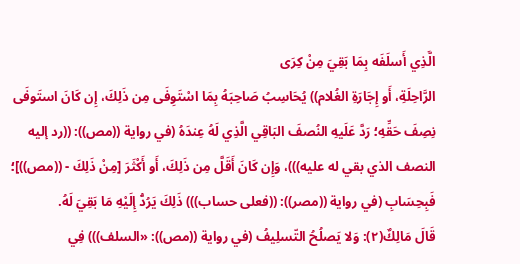الَّذِي أَسلَفَه بِمَا بَقِيَ مِنْ كِرَى
الرَّاحِلَةِ، أَو إِجَارَةِ الغُلام)) يُحَاسِبُ صَاحِبَهُ بِمَا اسْتَوِفَى مِن ذَلِكَ، إِن كَانَ استَوفَی
نِصِفَ حَقِّهِ؛ رَدَّ عَلَيهِ النُصفَ البَاقِي الَّذِي لَهُ عِندَهُ (في رواية ((مص)): ((رد إليه
النصف الذي بقي له عليه)))، وَإِن كَانَ أَقَلَّ مِن ذَلِكَ، أَو أَكْثَرَ [مِنْ ذَلِكَ - ((مص))]؛
فَبِحِسَابِ (في رواية ((مصر)): ((فعلى حساب))) ذَلِكَ يَرُدُّ إِلَيْهِ مَا بَقِيَ لَهُ.
قَالَ مَالِكٌ(٢): وَلا يَصلُحُ التّسلِيفُ (في رواية ((مص)): «السلف))) فِي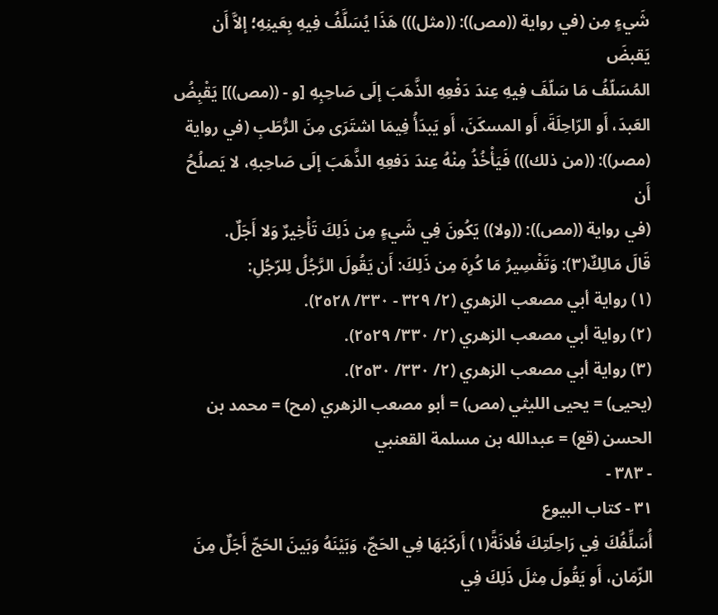شَيءٍ مِن (في رواية ((مص)): ((مثل))) هَذَا يُسَلَّفُ فِيهِ بِعَينِهِ؛ إلاَّ أَن يَقبضَ
المُسَلّفُ مَا سَلّفَ فِيهِ عِندَ دَفْعِهِ الذَّهَبَ إلَى صَاحِبِهِ [و - ((مص))] يَقْبِضُ
العَبدَ، أَو الرّاحِلَةَ، أَو المسكَنَ، أَو يَبدَأُ فِيمَا اشتَرَى مِنَ الرُّطَبِ (في رواية
(مصر)): ((من ذلك))) فَيَأْخُذُ مِنْهُ عِندَ دَفعِهِ الذَّهَبَ إلَى صَاحِبهِ، لا يَصلُحُ أَن
(في رواية ((مص)): ((ولا)) يَكُونَ فِي شَيءٍ مِن ذَلِكَ تَأْخِيرٌ وَلا أَجَلٌ.
قَالَ مَالِكٌ(٣): وَتَفْسِيرُ مَا كُرِهَ مِن ذَلِكَ: أَن يَقُولَ الرَّجُلُ لِلرّجُلِ:
(١) رواية أبي مصعب الزهري (٢/ ٣٢٩ - ٣٣٠/ ٢٥٢٨).
(٢) رواية أبي مصعب الزهري (٢/ ٣٣٠/ ٢٥٢٩).
(٣) رواية أبي مصعب الزهري (٢/ ٣٣٠/ ٢٥٣٠).
(يحيى) = يحيى الليثي (مص) = أبو مصعب الزهري (مح) = محمد بن الحسن (قع) = عبدالله بن مسلمة القعنبي
- ٣٨٣ -
٣١ - كتاب البيوع
أُسَلِّفُكَ فِي رَاحِلَتِكَ فُلانَةً(١) أَركَبُهَا فِي الحَجّ، وَبَيْنَهُ وَبَينَ الحَجّ أَجَلٌ مِنَ
الزّمَان، أَو يَقُولَ مِثلَ ذَلِكَ فِي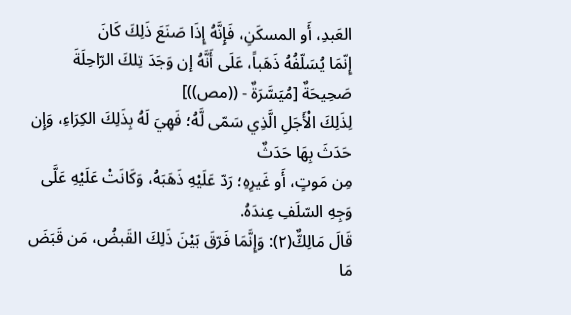العَبدِ، أَو المسكَنِ، فَإِنَّهُ إِذَا صَنَعَ ذَلِكَ كَانَ
إِنّمَا يُسَلّفُهُ ذَهَباً، عَلَى أَنَّهُ إن وَجَدَ تِلكَ الرّاحِلَةَ صَحِيحَةٌ [مُيَسَّرَةٌ - ((مص))]
لِذَلِكَ الْأَجَلِ الَّذِي سَمّى لَّهُ؛ فَهِيَ لَهُ بِذَلِكَ الكِرَاءِ، وَإِن حَدَثَ بِهَا حَدَثٌ
مِن مَوتٍ، أَو غَيرِهِ؛ رَدّ عَلَيْهِ ذَهَبَهُ، وَكَانَتْ عَلَيْهِ عَلَّى وَجِهِ السّلَفِ عِندَهُ.
قَالَ مَالِكٌّ(٢): وَإِنَّمَا فَرّقَ بَيْنَ ذَلِكَ القَبضُ، مَن قَبَضَ مَا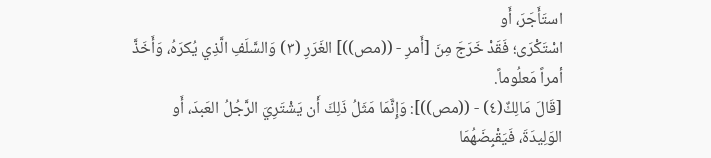استَأَجَرَ، أَو
اسْتَكْرَى؛ فَقَدْ خَرَجَ مِنَ [أَمرِ - ((مص))] الغَرَرِ (٣) وَالسَّلَفِ الَّذِي يُكرَهُ، وَأَخَذَّ
أمراً مَعلُوماً.
[قَالَ مَالِكٌ(٤) - ((مص))]: وَإِنَّمَا مَثَلُ ذَلِكَ أَن يَشْتَرِيَ الرَّجُلُ العَبدَ، أَو
الوَلِيدَةَ، فَيَقْبِضَهُمَا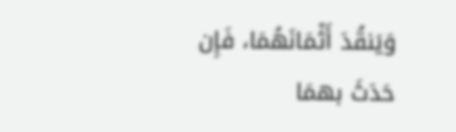وَيَنقُدَ أَثْمَانَهُمَا، فَإِن حَدَثَ بهمَا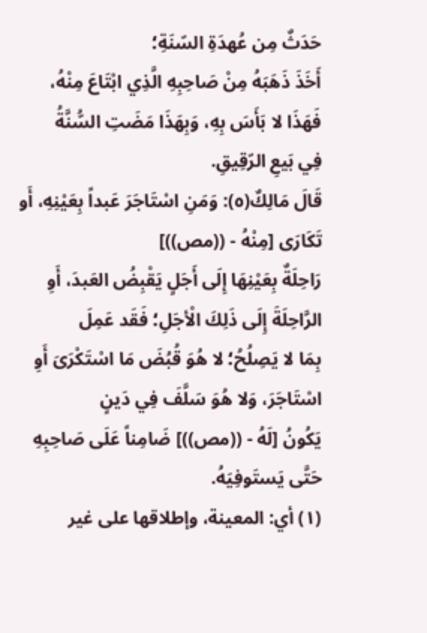حَدَثٌ مِن عُهدَةِ السّنَةِ؛
أَخَذَ ذَهَبَهُ مِنْ صَاحِبِهِ الَّذِي ابْتَاعَ مِنْهُ، فَهَذَا لا بَأَسَ بِهِ، وَبِهَذَا مَضَتِ السُّنَّةُ
فِي بَيعِ الرّقِيقِ.
قَالَ مَالِكٌ(٥): وَمَنِ اسْتَاجَرَ عَبداً بِعَيْنِهِ، أَو تَكَارَى [مِنْهُ - ((مص))]
رَاحِلَةٌ بِعَيْنِهَا إِلَى أَجَلٍ يَقْبِضُ العَبدَ، أَوِ الرَّاحِلَةَ إِلَى ذَلِكَ الْأجَلِ؛ فَقَد عَمِلَ
بِمَا لا يَصِلُحُ؛ لا هُوَ قُبُضَ مَا اسْتَكْرَىَ أَوِ اسْتَاجَرَ، وَلا هُوَ سَلَّفَ فِي دَينٍ
يَكُونُ [لَهُ - ((مص))] ضَامِناً عَلَى صَاحِبِهِ حَتَّى يَستَوفِيَهُ.
(١) أي: المعينة، وإطلاقها على غير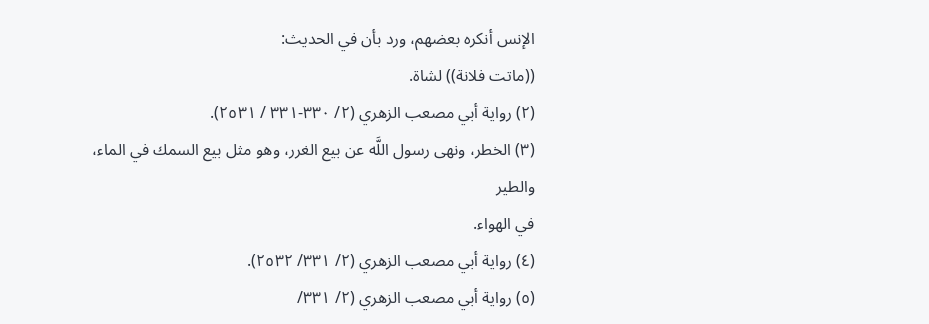الإنس أنكره بعضهم، ورد بأن في الحديث:
((ماتت فلانة)) لشاة.
(٢) رواية أبي مصعب الزهري (٢/ ٣٣٠-٣٣١ / ٢٥٣١).
(٣) الخطر، ونهى رسول اللَّه عن بيع الغرر، وهو مثل بيع السمك في الماء، والطير
في الهواء.
(٤) رواية أبي مصعب الزهري (٢/ ٣٣١/ ٢٥٣٢).
(٥) رواية أبي مصعب الزهري (٢/ ٣٣١/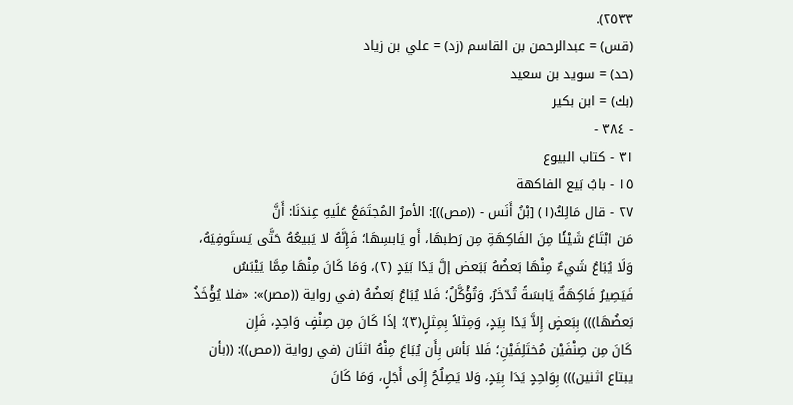٢٥٣٣).
(قس) = عبدالرحمن بن القاسم (زد) = علي بن زياد
(حد) = سويد بن سعيد
(بك) = ابن بكير
- ٣٨٤ -
٣١ - كتاب البيوع
١٥ - بابُ بَيع الفاكهة
٢٧ - قال مَالِكُ(١) [بْنُ أَنَس - ((مص))]: الأمرُ المُجتَمَعُ عَلَيهِ عِندَنَا: أَنَّ
مَن ابْتَاعَ شَيْئًا مِنَ الفَاكِهَةِ مِن رَطبهَا، أَو يَابسِهَا؛ فَإِنَّهُ لا يَبيعُهُ حَتَّى يَستَوفِيَهُ،
وَلَا يُبَاعُ شَيءٌ مِنْهَا بَعضُهُ بَبَعض إلَّ يَدًا بَيَدٍ (٢)، وَمَا كَانَ مِنْهَا مِمَّا يَيْبَسُ
فَيَصِيرُ فَاكِهَةٌ يَابسَةً تُدّخَرُ، وَتُؤْكَّلُ؛ فَلا يُبَاعُ بَعضُهُ (في رواية ((مصر)»: «فلا يُؤْخَذُ
بَعضُهَا))) بِبَعضٍ إِلاَّ يَدًا بِيَدٍ، وَمِثلاً بِمِثلٍ(٣)؛ إذَا كَانَ مِن صِنْفٍ وَاحِدٍ، فَإِن
كَانَ مِن صِنْفَيْن مُختَلِفَيْنِ؛ فَلا بَأسَ بِأَن يُبَاعَ مِنْهُ اثنَان (في رواية ((مص)): ((بأن
يبتاع اثنين))) بِوَاحِدٍ يَدَا بِيَدٍ، وَلا يَصِلُحُ إِلَى أَجَلٍ، وَمَا كَانَ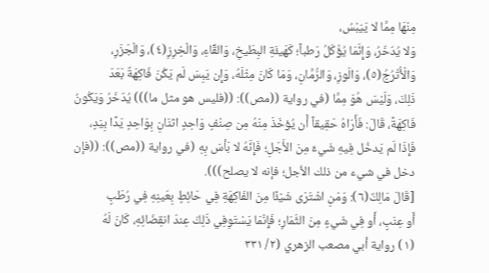مِنْهَا مِمَّا لا يَيَبْسُ،
وَلا يُدّخَرُ، وَإِنَّمَا يُؤْكَلُ رَطباً؛ كَهَيئَةِ البِطَيخِ، وَالقِّاءِ، وَالْخِرِزِ(٤)، وَالْجَزَرِ،
وَالْأُتْرُجُ(٥)، وَالَوزِ، وَالرُّمَّانِ، وَمَا كَانَ مِثْلَهُ، وَإِن يَبِسَ لَم يَكُنَ فَاكِهَةٌ بَعَدَ
ذَلِكَ، وَلَيْسَ هُوَ مِمَّا (في رواية ((مص)): ((فليس هو مثل ما))) يُدّخَرُ وَيَكُونُ
فَاكِهَةً، قَالَ: فَأَرَاهُ حَقِيقاً أَن يُؤخَذَ مِنْهُ مِن صِنْفٍ وَاحِدٍ اثنَانِ بِوَاحِدٍ يَدًا بِيَدٍ،
فَإِذَا لَم يَدخُل فِيهِ شَيءٌ مِنَ الأَجَلِ؛ فَإِنَّهُ لا بَأسَ بِهِ (في رواية ((مص)): ((فإن
دخل في شيء من ذلك الأجل؛ فإنه لا يصلح))).
[قَالَ مَالِكٌ(٦): وَمَنِ اشْتَرَى شَيْئًا مِنَ الفَاكِهَةِ فِي حَائِطٍ بِعَينِهِ فِي رُطَبٍ
أَو عِنَبٍ، أَو فِي شَيءٍ مِنَ الثَّمَارِ؛ فَإِنْمَا يَسْتَوِفِي ذَلِكَ عِندَ انقِضَائِهِ، كَانَ لَهُ
(١) رواية أبي مصعب الزهري (٢/ ٣٣١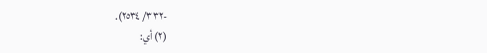-٣٣٢/ ٢٥٣٤).
(٢) أي: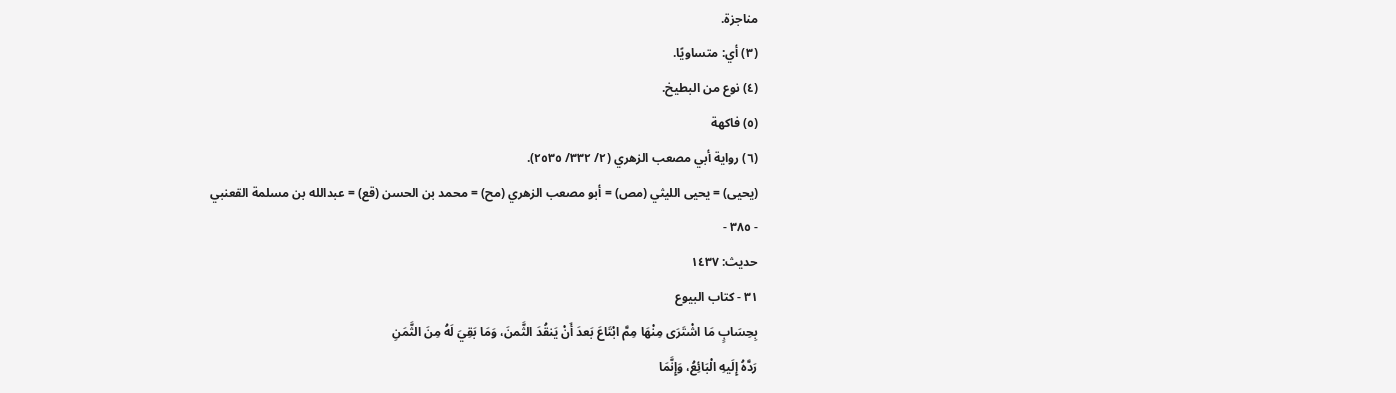مناجزة.
(٣) أي: متساويًا.
(٤) نوع من البطيخ.
(٥) فاكهة
(٦) رواية أبي مصعب الزهري (٢/ ٣٣٢/ ٢٥٣٥).
(يحيى) = يحيى الليثي (مص) = أبو مصعب الزهري (مح) = محمد بن الحسن (قع) = عبدالله بن مسلمة القعنبي
- ٣٨٥ -
حديث: ١٤٣٧
٣١ - كتاب البيوع
بِحِسَابٍ مَا اشْتَرَى مِنْهَا مِمَّ ابْتَاعَ بَعدَ أَنْ يَنقُدَ الثَّمنَ، وَمَا بَقِيَ لَهُ مِنَ الثَّمَنِ
رَدَّهُ إِلَيهِ الْبَائِعُ، وَإِنَّمَا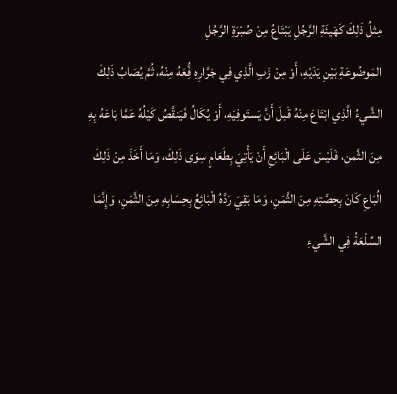مِثلُ ذَلِكَ كَهَيئَةِ الرَّجُلِ يَبْتَاعُ مِنْ صُبْرَةِ الرَّجُلِ
المَوضُوعَةِ بَيْنِ يَدَيْهِ، أَوْ مِنْ زَبِ الَّذِي فِي جَرَّارِهِ فُِّعَهُ مِنْهُ، ثُمَّ يُصَابُ ذَلِكَ
الشَّيءُ الَّذِي ابْتَاعَ مِنْهُ قَبلَ أَنَّ يَستَوفِيَهِ، أَوْ يُكَالُ فَيَنقَّصُ كَيْلُهُ عَمَّا بَاعَهُ بِهِ
مِنَ الثَّمن، فَلَيْسَ عَلَى الْبَائِعِ أَنْ يَأْتِيَ بِطَعَامٍ سِوَى ذَلِكَ، وَمَا أَخَذَ مِنْ ذَلِكَ
الُبَاعِ كَانَ بِحِصَّتِهِ مِنَ الثَّمَنِ، وَمَا بَقِيَ رَدَّهُ الْبَائِعُ بِحِسَابِهِ مِنَ الثَّمَنِ، وَإِنَّمَا
السِّلْعَةُ فِي الشَّيءِ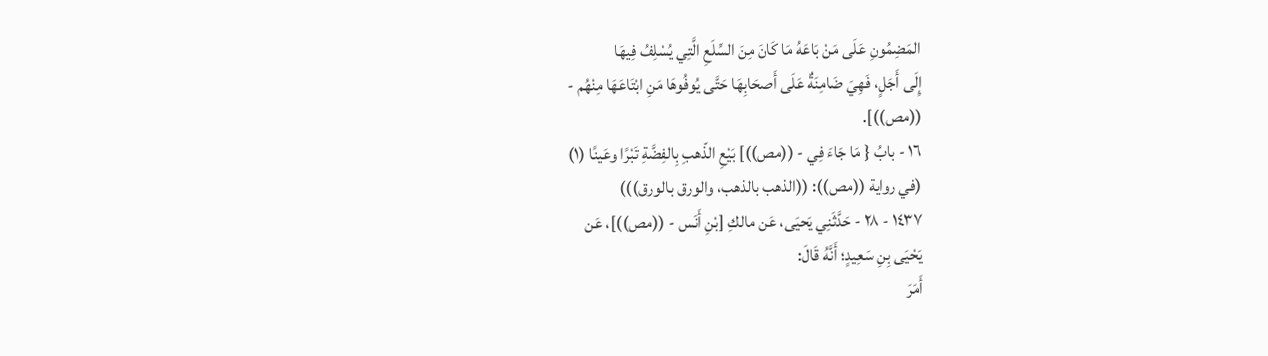المَضِمُونِ عَلَى مَنْ بَاعَهُ مَا كَانَ مِنَ السِّلَعِ الَّتِي يُسْلِفُ فِيهَا
إِلَى أَجَلٍ، فَهِيَ ضَامِنَةٌ عَلَى أَصحَابِهَا حَتَّى يُوفُوهَا مَنِ ابْتَاعَهَا مِنْهُم -
((مص))].
١٦ - بابُ { مَا جَاءَ فِي - ((مص))] بَيْعِ الذّهبِ بِالفِضَّةِ تَبْرًا وعَينًا (١)
(في رواية ((مص)): ((الذهب بالذهب، والورق بالورق)))
١٤٣٧ - ٢٨ - حَدَّثَنِي يَحيَى، عَن مالكِ [بْنِ أَنَس - ((مص))]، عَن
يَحْيَى بِنِ سَعِيدٍ؛ أَنَّهُ قَالَ:
أَمَرَ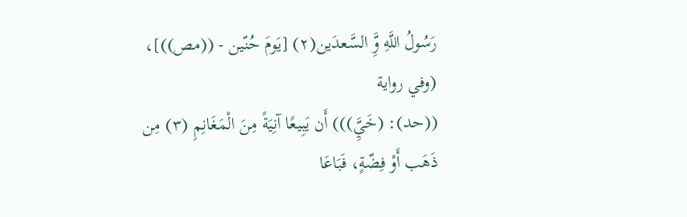رَسُولُ اللَّهِ وَِّ السَّعدَين(٢) [يَومَ حُنّين - ((مص))]، (وفي رواية
((حد): (خَيَِّ))) أَن يَبِيعًا آنِيَةً مِنَ الْمَغَانِمِ (٣) مِن ذَهَب أَوْ فِضّةٍ، فَبَاعَا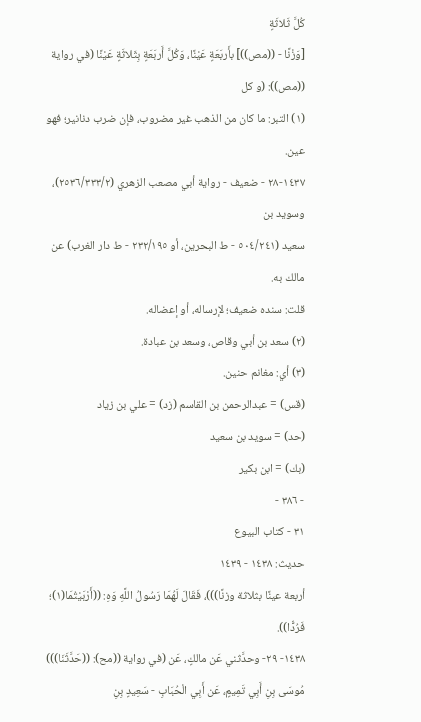كُلَّ ثَلاثَةٍ
[وَزْنًا - ((مص))] بأَربَعَةٍ عَيْنًا، وَكُلَّ أَربَعَةٍ بِثَلاثَةٍ عَيْنًا (في رواية ((مص)): (و كل
(١) التبر: ما كان من الذهب غير مضروب، فإن ضرب دنانير؛ فهو عين.
١٤٣٧-٢٨ - ضعيف - رواية أبي مصعب الزهري (٢٥٣٦/٣٣٣/٢)، وسويد بن
سعيد (٥٠٤/٢٤١ - ط البحرين، أو ٢٣٢/١٩٥ - ط دار الغرب) عن مالك به.
قلت: سنده ضعيف؛ لإرساله، أو إعضاله.
(٢) سعد بن أبي وقاص، وسعد بن عبادة.
(٣) أي: مغانم حنين.
(قس) = عبدالرحمن بن القاسم (زد) = علي بن زياد
(حد) = سويد بن سعيد
(بك) = ابن بكير
- ٣٨٦ -
٣١ - كتاب البيوع
حديث: ١٤٣٨ - ١٤٣٩
أربعة عينًا بثلاثة وزنًا)))، فَقَالَ لَهُمَا رَسُولُ اللَّهِ وَهِ: ((أَرْبَيْتُمَا(١)؛ فَرُدًّا)).
١٤٣٨- ٢٩- وحدَّثني عَن مالكٍ، عَن (في رواية ((مح): ((حَدَّثَنَا)))
مُوسَى بِنِ أَبِي تَمِيمٍ، عَن أَبِي الْحُبَابِ - سَعِيدٍ بِنِ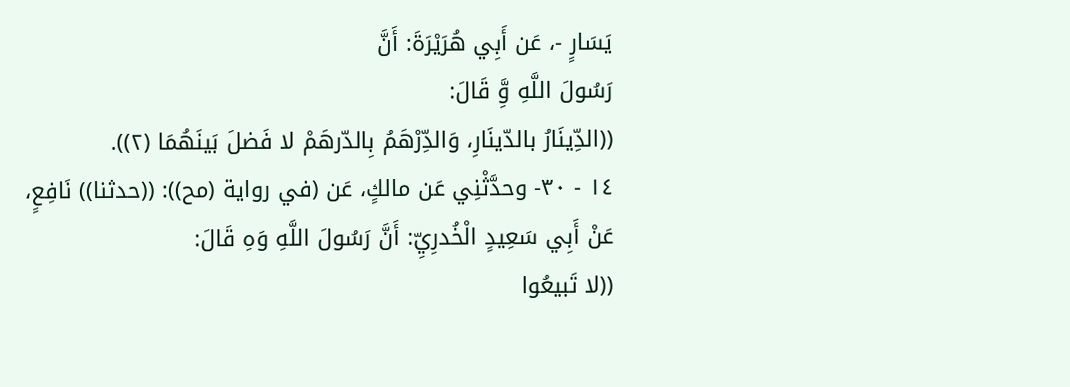يَسَارٍ -، عَن أَبِي هُرَيْرَةَ: أَنَّ
رَسُولَ اللَّهِ وَِّ قَالَ:
((الدِّينَارُ بالدّينَارِ، وَالدِّرْهَمُ بِالدّرهَمْ لا فَضلَ بَينَهُمَا (٢)).
١٤ - ٣٠- وحدَّثْنِي عَن مالكٍ، عَن (في رواية (مح)): ((حدثنا)) نَافِعٍ،
عَنْ أَبِي سَعِيدٍ الْخُدرِيِّ: أَنَّ رَسُولَ اللَّهِ وَهِ قَالَ:
((لا تَبيعُوا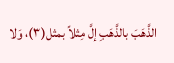الذَّهَبَ بالذَّهَبِ إلَّ مِثلاً بمثل(٣)، وَلا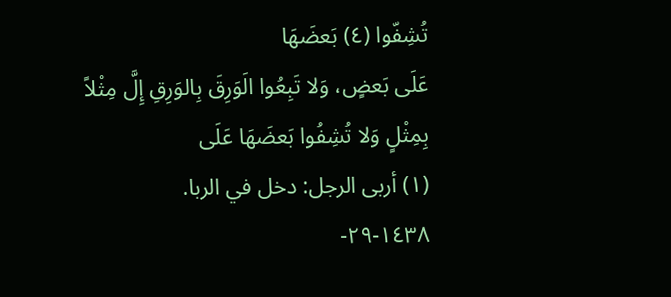تُشِفّوا (٤) بَعضَهَا
عَلَى بَعضٍ، وَلا تَبِعُوا الَوَرِقَ بِالوَرِقِ إِلَّ مِثْلاً بِمِثْلٍ وَلا تُشِفُوا بَعضَهَا عَلَى
(١) أربى الرجل: دخل في الربا.
١٤٣٨-٢٩-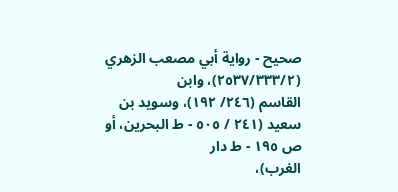صحيح - رواية أبي مصعب الزهري (٢٥٣٧/٣٣٣/٢)، وابن
القاسم (٢٤٦/ ١٩٢)، وسويد بن سعيد (٢٤١ / ٥٠٥ - ط البحرين، أو ص ١٩٥ - ط دار
الغرب)،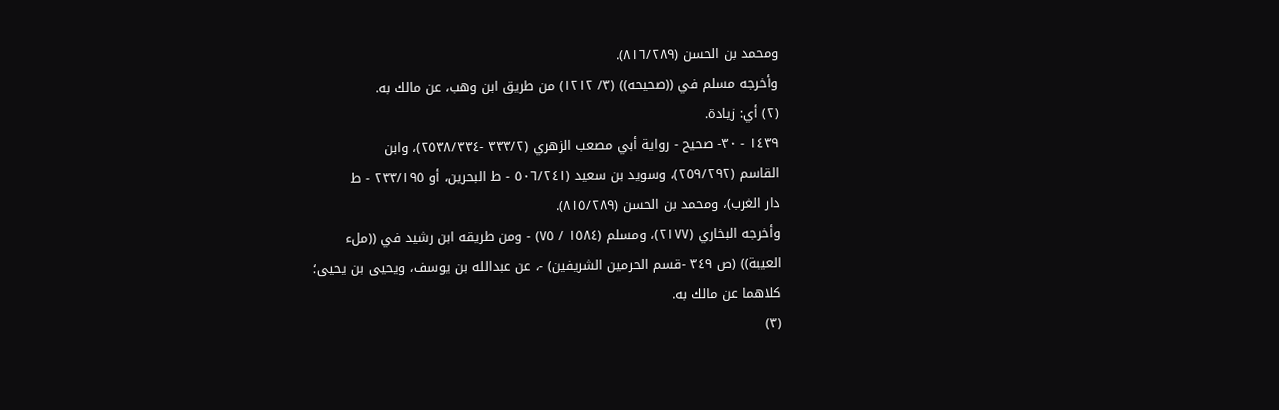ومحمد بن الحسن (٨١٦/٢٨٩).
وأخرجه مسلم في ((صحيحه)) (٣/ ١٢١٢) من طريق ابن وهب، عن مالك به.
(٢) أي: زيادة.
١٤٣٩ - ٣٠- صحيح - رواية أبي مصعب الزهري (٣٣٣/٢ -٢٥٣٨/٣٣٤)، وابن
القاسم (٢٥٩/٢٩٢)، وسويد بن سعيد (٥٠٦/٢٤١ - ط البحرين، أو ٢٣٣/١٩٥ - ط
دار الغرب)، ومحمد بن الحسن (٨١٥/٢٨٩).
وأخرجه البخاري (٢١٧٧)، ومسلم (١٥٨٤ / ٧٥) - ومن طريقه ابن رشيد في ((ملء
العيبة)) (ص ٣٤٩ -قسم الحرمين الشريفين) -، عن عبدالله بن يوسف، ويحيى بن يحيى؛
كلاهما عن مالك به.
(٣)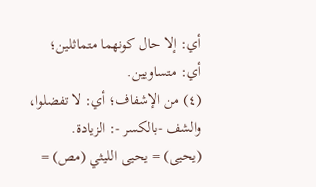أي: إلا حال كونهما متماثلين؛ أي: متساويين.
(٤) من الإشفاف؛ أي: لا تفضلوا، والشف -بالكسر -: الزيادة.
(يحيى) = يحيى الليثي (مص) =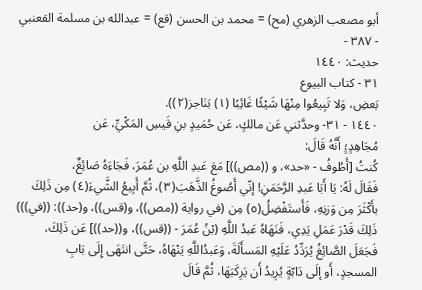أبو مصعب الزهري (مح) = محمد بن الحسن (قع) = عبدالله بن مسلمة القعنبي
- ٣٨٧ -
حديث: ١٤٤٠
٣١ - كتاب البيوع
بَعضِ، وَلا تَبِيعُوا مِنْهَا شَيْئًا غَائِبًا (١) بَنَاجز(٢)).
١٤٤٠ - ٣١- وحدَّثني عَن مالكٍ، عَن حُمَيدٍ بنِ قَيسِ المَكْيِّ، عَن
مُجَاهِدٍ؛ٍ أَنَّهُ قَالَ:
كُنتُ [أَطُوفُ - «حد»، و ((مص))] مَعَ عَبدِ اللَّهِ بن عُمَرَ، فَجَاءَهُ صَائِغٌ،
فَقَالَ لَهُ: يَا أَبَا عَبدِ الرَّحَمَنِ! إنّي أَصُوغُ الذَّهَبَ(٣)، ثُمَّ أَبِيعُ الشَّيءَ(٤) مِن ذَلِكَ
بأَكْثَرَ مِن وَزنِهِ، فَأَستَفْضِلُ(٥) مِن (في رواية ((مص))، و(قس))، و(حد)): ((في)))
ذَلِكَ قَدْرَ عَمَلِ يَدِي، فَنَهَاهُ عَبدُ اللَّهِ (بْنُ عُمَرَ - ((قس))، و((حد))] عَن ذَلِكَ،
فَجَعَلَ الصَّائِغُ يُرَدِّدُ عَلَيْهِ المَسأَلَةَ، وَعَبدُاللَّهِ يَنْهَاهُ، حَتَّى انتَهَى إِلَى بَابِ
المسجدٍ، أَو إلَى دَابّةٍ يُرِيدُ أَن يَرِكَبَهَا، ثُمَّ قَالَ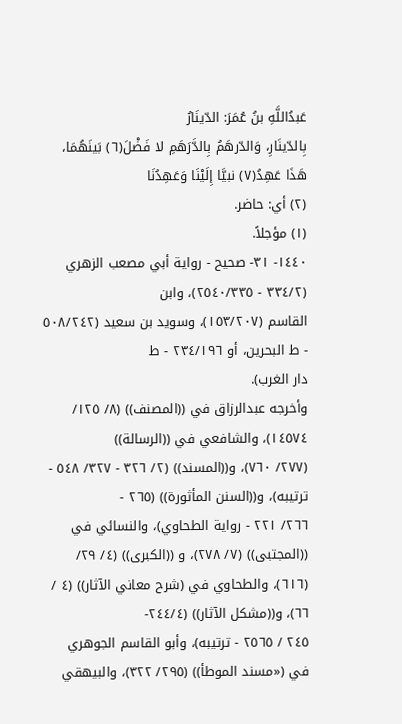عَبدُاللَّهِ بنُ عُمَرَ: الدّينَارُ
بِالدّينَارِ، وَالدّرهَمُ بِالدَّرَهَمِ لا فَضْلَ(٦) بَينَهُمَا، هَذَا عَهِدُ(٧) نبيَّا إِلَيْنَا وَعَهِدُنَا
(٢) أي: حاضر.
(١) مؤجلاً.
١٤٤٠- ٣١- صحيح - رواية أبي مصعب الزهري (٣٣٤/٢ - ٢٥٤٠/٣٣٥)، وابن
القاسم (١٥٣/٢٠٧)، وسويد بن سعيد (٥٠٨/٢٤٢ - ط البحرين، أو ٢٣٤/١٩٦ - ط
دار الغرب).
وأخرجه عبدالرزاق في ((المصنف)) (٨/ ١٢٥/ ١٤٥٧٤)، والشافعي في ((الرسالة))
(٢٧٧/ ٧٦٠)، و((المسند)) (٢/ ٣٢٦ - ٣٢٧/ ٥٤٨ - ترتيبه)، و((السنن المأثورة)) (٢٦٥ -
٢٦٦/ ٢٢١ - رواية الطحاوي)، والنسائي في ((المجتبى)) (٧/ ٢٧٨)، و ((الكبرى)) (٤/ ٢٩/
(٦١٦)، والطحاوي في (شرح معاني الآثار)) (٤ / ٦٦)، و((مشكل الآثار)) (٢٤٤/٤-
٢٤٥ / ٢٥٦٥ - ترتيبه)، وأبو القاسم الجوهري في («مسند الموطأ)) (٢٩٥/ ٣٢٢)، والبيهقي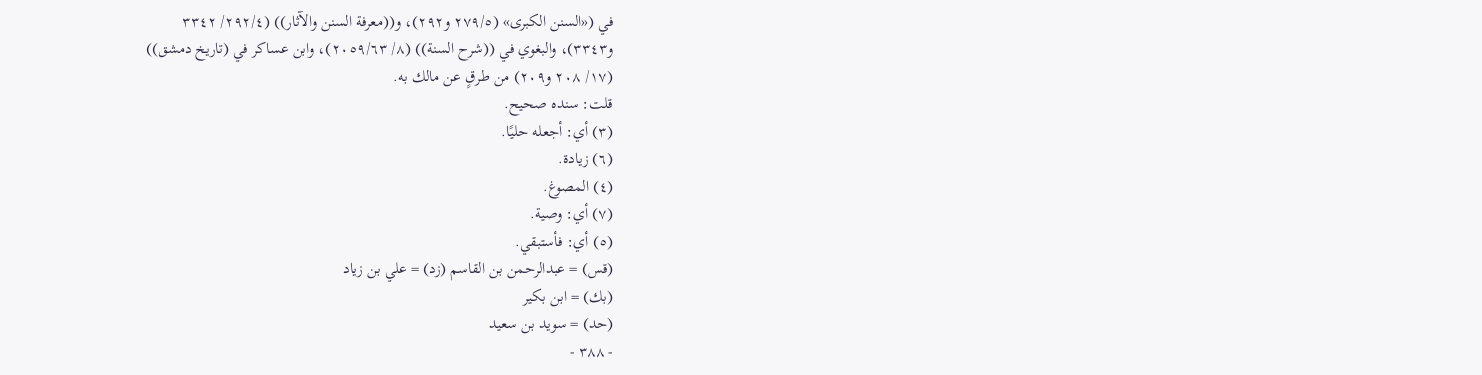في («السنن الكبرى» (٢٧٩/٥ و٢٩٢)، و((معرفة السنن والآثار)) (٢٩٢/٤/ ٣٣٤٢
و٣٣٤٣)، والبغوي في ((شرح السنة)) (٨/ ٢٠٥٩/٦٣)، وابن عساكر في (تاريخ دمشق))
(١٧/ ٢٠٨ و٢٠٩) من طرقٍ عن مالك به.
قلت: سنده صحيح.
(٣) أي: أجعله حليًا.
(٦) زيادة.
(٤) المصوغ.
(٧) أي: وصية.
(٥) أي: فأستبقي.
(قس) = عبدالرحمن بن القاسم (زد) = علي بن زياد
(بك) = ابن بكير
(حد) = سوید بن سعيد
- ٣٨٨ -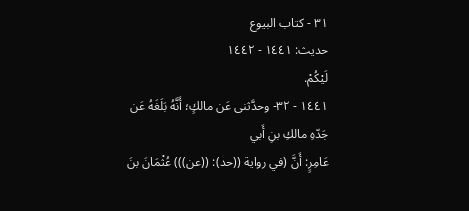٣١ - كتاب البيوع
حديث: ١٤٤١ - ١٤٤٢
لَيْكُمْ.
١٤٤١ - ٣٢- وحدَّثنى عَن مالكٍ؛ أَنَّهُ بَلَغَهُ عَن جَدّهِ مالكِ بنِ أَبي
عَامِرٍ: أَنَّ (في رواية ((حد): ((عن))) عُثْمَانَ بنَ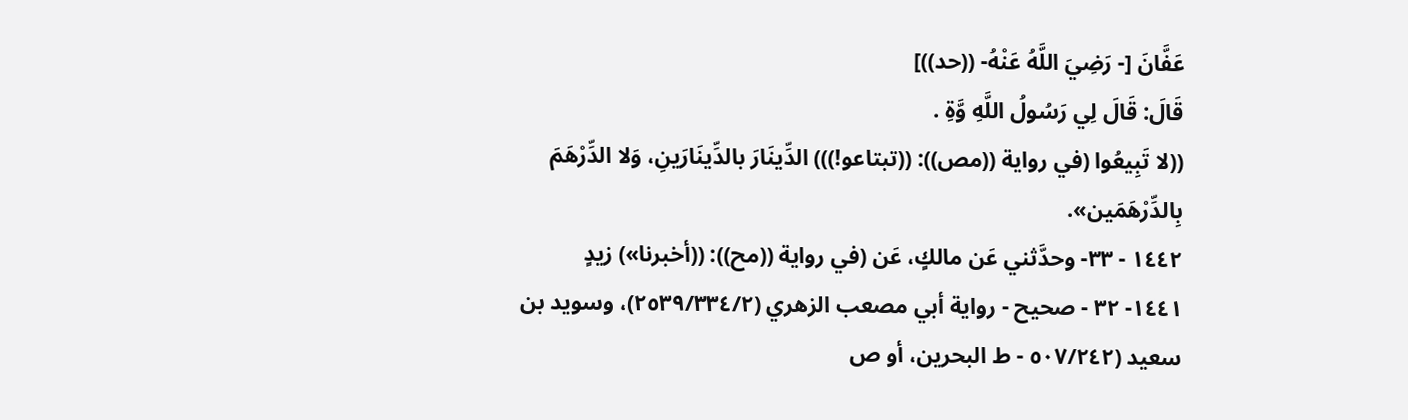عَفَّانَ [- رَضِيَ اللَّهُ عَنْهُ- ((حد))]
قَالَ: قَالَ لِي رَسُولُ اللَّهِ وَّةِ .
((لا تَبِيعُوا (في رواية ((مص)): ((تبتاعو!))) الدِّينَارَ بالدِّينَارَينِ، وَلا الدِّرْهَمَ
بِالدِّرْهَمَين».
١٤٤٢ - ٣٣- وحدَّثني عَن مالكٍ، عَن (في رواية ((مح)): ((أخبرنا») زيدٍ
١٤٤١- ٣٢ - صحيح - رواية أبي مصعب الزهري (٢٥٣٩/٣٣٤/٢)، وسويد بن
سعيد (٥٠٧/٢٤٢ - ط البحرين، أو ص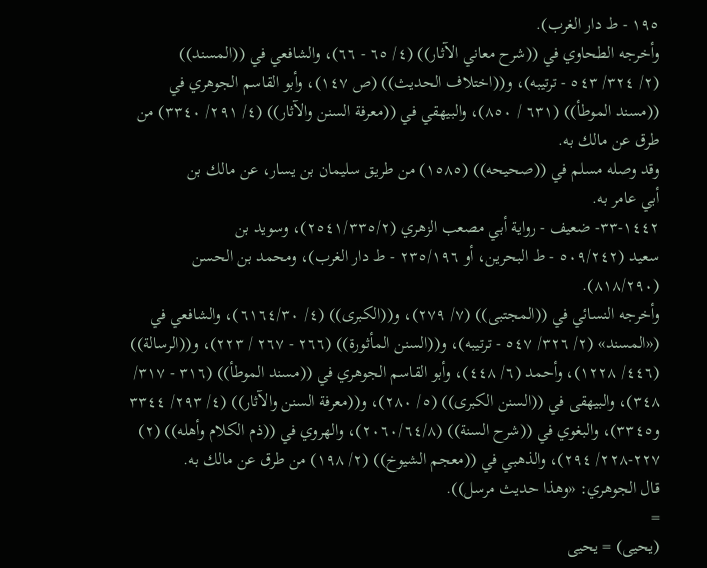١٩٥ - ط دار الغرب).
وأخرجه الطحاوي في ((شرح معاني الآثار)) (٤/ ٦٥ - ٦٦)، والشافعي في ((المسند))
(٢/ ٣٢٤/ ٥٤٣ - ترتيبه)، و((اختلاف الحديث)) (ص ١٤٧)، وأبو القاسم الجوهري في
((مسند الموطأ)) (٦٣١ / ٨٥٠)، والبيهقي في ((معرفة السنن والآثار)) (٤/ ٢٩١/ ٣٣٤٠) من
طرق عن مالك به.
وقد وصله مسلم في ((صحيحه)) (١٥٨٥) من طريق سليمان بن يسار، عن مالك بن
أبي عامر به.
١٤٤٢-٣٣- ضعيف - رواية أبي مصعب الزهري (٢٥٤١/٣٣٥/٢)، وسويد بن
سعيد (٥٠٩/٢٤٢ - ط البحرين، أو ٢٣٥/١٩٦ - ط دار الغرب)، ومحمد بن الحسن
(٨١٨/٢٩٠).
وأخرجه النسائي في ((المجتبى)) (٧/ ٢٧٩)، و((الكبرى)) (٤/ ٦١٦٤/٣٠)، والشافعي في
(«المسند» (٢/ ٣٢٦/ ٥٤٧ - ترتيبه)، و((السنن المأثورة)) (٢٦٦ - ٢٦٧ / ٢٢٣)، و((الرسالة))
(٤٤٦/ ١٢٢٨)، وأحمد (٦/ ٤٤٨)، وأبو القاسم الجوهري في ((مسند الموطأ)) (٣١٦ - ٣١٧/
٣٤٨)، والبيهقى في ((السنن الكبرى)) (٥/ ٢٨٠)، و((معرفة السنن والآثار)) (٤/ ٢٩٣/ ٣٣٤٤
و٣٣٤٥)، والبغوي في ((شرح السنة)) (٢٠٦٠/٦٤/٨)، والهروي في ((ذم الكلام وأهله)) (٢)
٢٢٧-٢٢٨/ ٢٩٤)، والذهبي في ((معجم الشيوخ)) (٢/ ١٩٨) من طرق عن مالك به.
قال الجوهري: «وهذا حدیث مرسل)).
=
(يحيى) = يحيى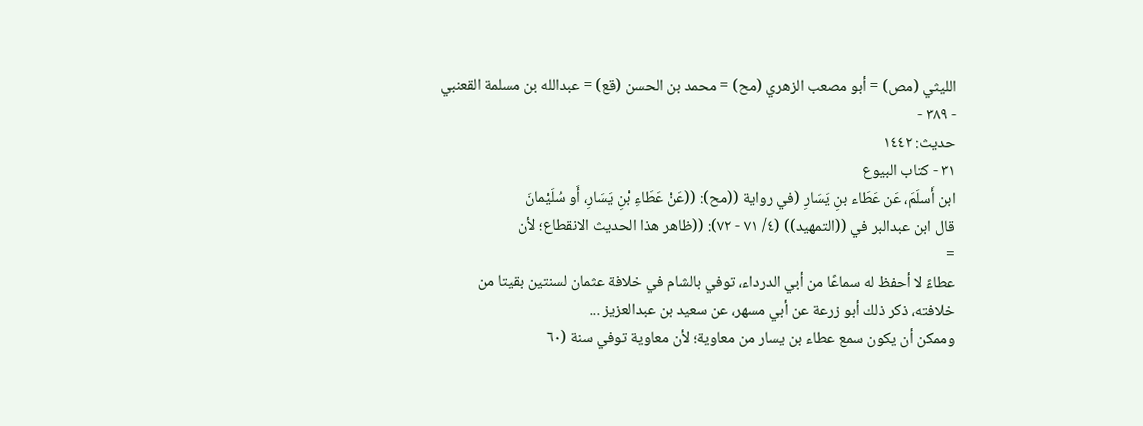الليثي (مص) = أبو مصعب الزهري (مح) = محمد بن الحسن (قع) = عبدالله بن مسلمة القعنبي
- ٣٨٩ -
حديث: ١٤٤٢
٣١ - كتاب البيوع
ابن أَسلَمَ، عَن عَطَاء بنِ يَسَارِ (في رواية ((مح): ((عَنْ عَطَاءِ بْنِ يَسَارِ، أَو سُلَيْمانَ
قال ابن عبدالبر في ((التمهيد)) (٤/ ٧١ - ٧٢): ((ظاهر هذا الحديث الانقطاع؛ لأن
=
عطاءً لا أحفظ له سماعًا من أبي الدرداء، توفي بالشام في خلافة عثمان لسنتين بقيتا من
خلافته، ذكر ذلك أبو زرعة عن أبي مسهر، عن سعيد بن عبدالعزيز ...
وممكن أن يكون سمع عطاء بن يسار من معاوية؛ لأن معاوية توفي سنة (٦٠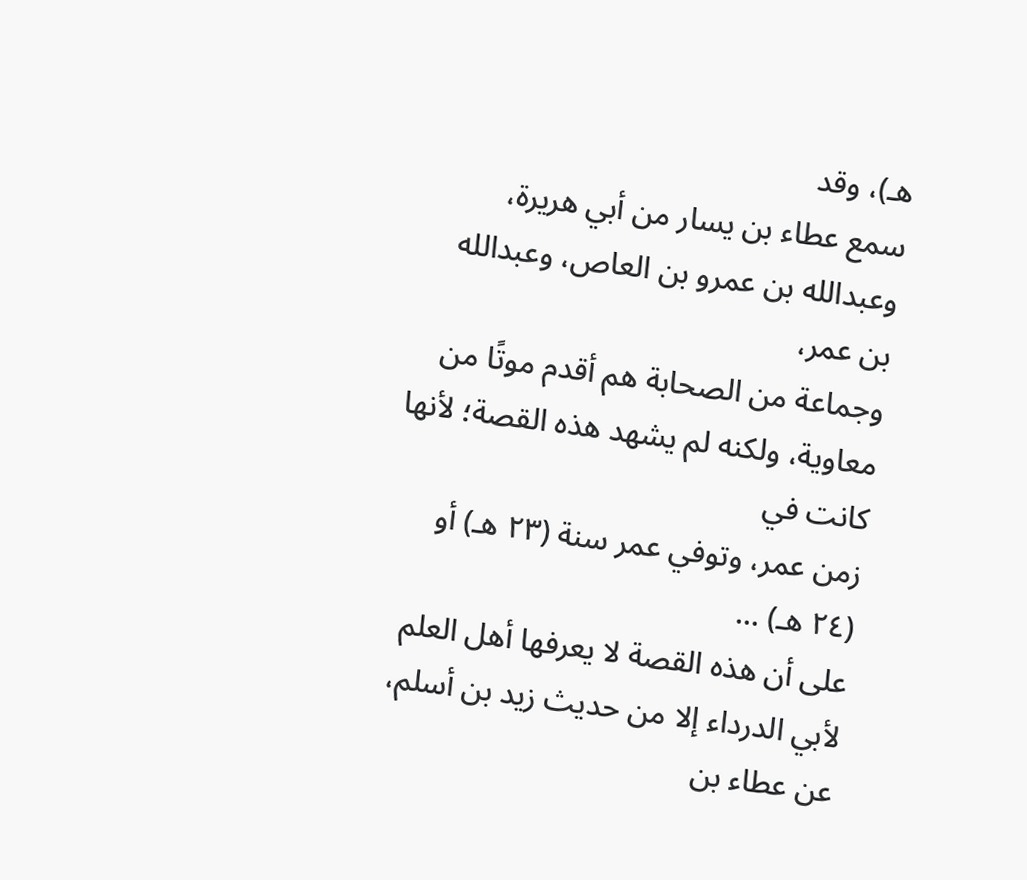هـ)، وقد
سمع عطاء بن يسار من أبي هريرة، وعبدالله بن عمرو بن العاص، وعبدالله بن عمر،
وجماعة من الصحابة هم أقدم موتًا من معاوية، ولكنه لم يشهد هذه القصة؛ لأنها كانت في
زمن عمر، وتوفي عمر سنة (٢٣ هـ) أو (٢٤ هـ) ...
على أن هذه القصة لا يعرفها أهل العلم لأبي الدرداء إلا من حديث زيد بن أسلم،
عن عطاء بن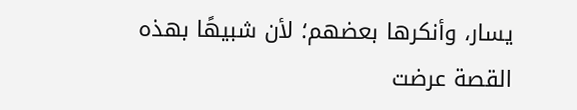يسار، وأنكرها بعضهم؛ لأن شبيهًا بهذه القصة عرضت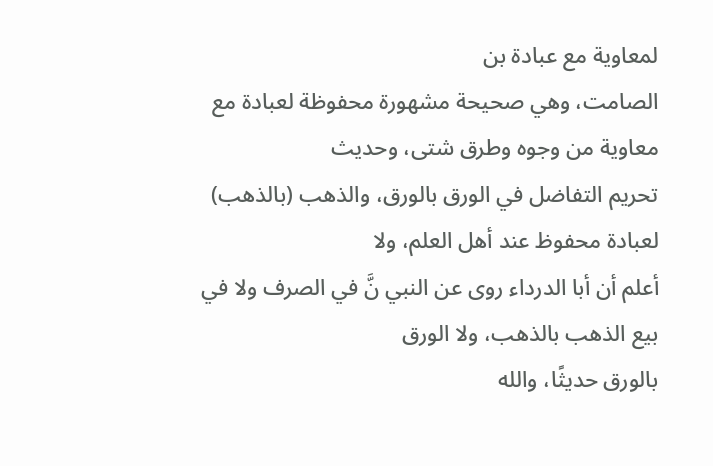لمعاوية مع عبادة بن
الصامت، وهي صحيحة مشهورة محفوظة لعبادة مع معاوية من وجوه وطرق شتى، وحديث
تحريم التفاضل في الورق بالورق، والذهب (بالذهب) لعبادة محفوظ عند أهل العلم، ولا
أعلم أن أبا الدرداء روى عن النبي نَّ في الصرف ولا في بيع الذهب بالذهب، ولا الورق
بالورق حديثًا، والله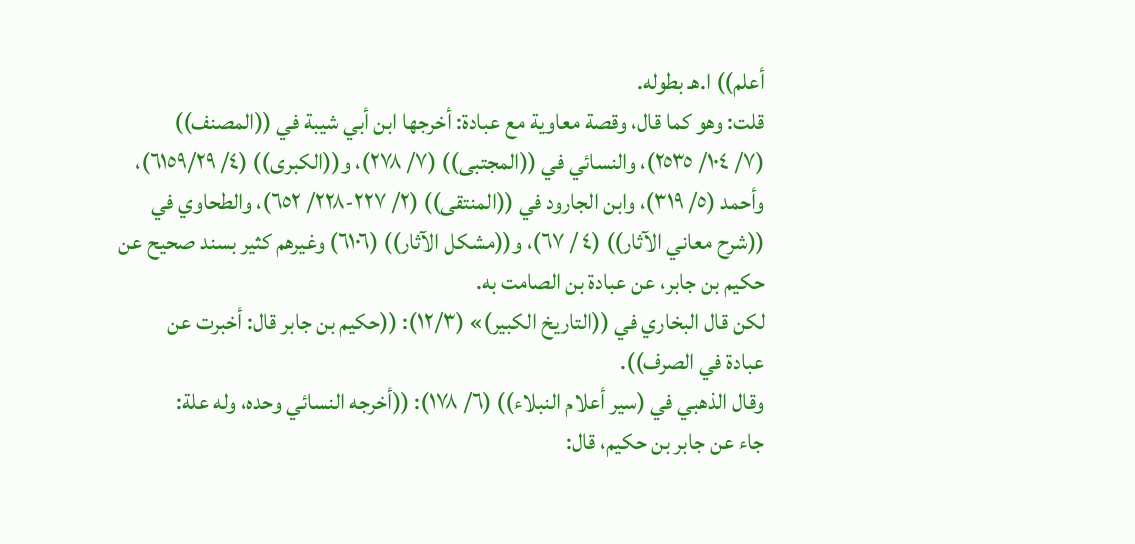أعلم)) ا.هـ بطوله.
قلت: وهو كما قال، وقصة معاوية مع عبادة: أخرجها ابن أبي شيبة في ((المصنف))
(٧/ ١٠٤/ ٢٥٣٥)، والنسائي في ((المجتبى)) (٧/ ٢٧٨)، و((الكبرى)) (٤/ ٦١٥٩/٢٩)،
وأحمد (٥/ ٣١٩)، وابن الجارود في ((المنتقى)) (٢/ ٢٢٧-٢٢٨/ ٦٥٢)، والطحاوي في
((شرح معاني الآثار)) (٤ / ٦٧)، و((مشكل الآثار)) (٦١٠٦) وغيرهم كثير بسند صحيح عن
حكيم بن جابر، عن عبادة بن الصامت به.
لكن قال البخاري في ((التاريخ الكبير)» (١٢/٣): ((حكيم بن جابر قال: أخبرت عن
عبادة في الصرف)).
وقال الذهبي في (سير أعلام النبلاء)) (٦/ ١٧٨): ((أخرجه النسائي وحده، وله علة:
جاء عن جابر بن حكيم، قال: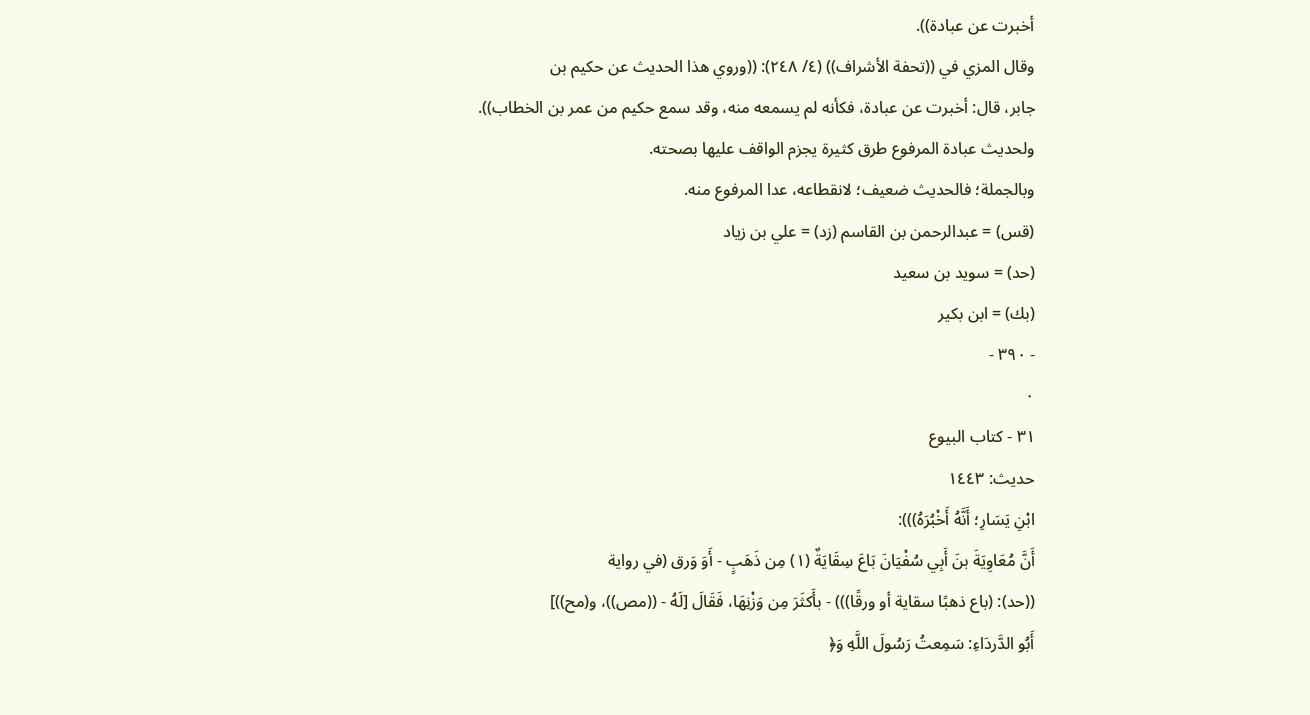أخبرت عن عبادة)).
وقال المزي في ((تحفة الأشراف)) (٤/ ٢٤٨): ((وروي هذا الحديث عن حكيم بن
جابر، قال: أخبرت عن عبادة، فكأنه لم يسمعه منه، وقد سمع حكيم من عمر بن الخطاب)).
ولحديث عبادة المرفوع طرق كثيرة يجزم الواقف عليها بصحته.
وبالجملة؛ فالحديث ضعيف؛ لانقطاعه، عدا المرفوع منه.
(قس) = عبدالرحمن بن القاسم (زد) = علي بن زياد
(حد) = سوید بن سعید
(بك) = ابن بكير
- ٣٩٠ -
٠
٣١ - كتاب البيوع
حديث: ١٤٤٣
ابْنِ يَسَارِ؛ أَنَّهُ أَخْبُرَهُ))):
أَنَّ مُعَاوِيَةَ بنَ أَبِي سُفْيَانَ بَاعَ سِقَايَةٌ (١) مِن ذَهَبٍ - أَوَ وَرق (في رواية
((حد): (باع ذهبًا سقاية أو ورقًا))) - بأَكثَرَ مِن وَزْنِهَا، فَقَالَ [لَهُ - ((مص))، و(مح))]
أَبُو الدَّردَاءِ: سَمِعتُ رَسُولَ اللَّهِ وَ﴿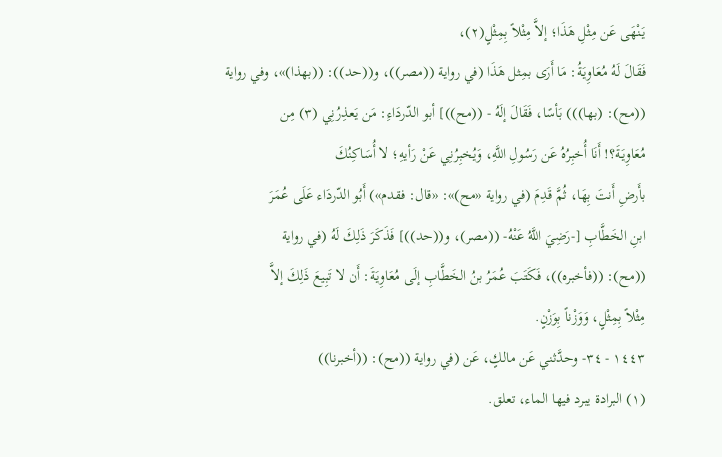يَنْهَى عَن مِثْلِ هَذَا؛ إلاَّ مِثْلاً بِمِثْلٍ(٢)،
فَقَالَ لَهُ مُعَاوِيَةُ: مَا أَرَى بمِثل هَذَا (في رواية ((مصر))، و((حد)): ((بهذا)»، وفي رواية
((مح): (بها))) بَأسًا، فَقَالَ إلَهُ - ((مح))] أبو الدّردَاءِ: مَن يَعذِرُنِي (٣) مِن
مُعَاوِيَةَ؟! أَنَا أُخبِرُهُ عَن رَسُولِ اللَّهِ، وَيُخبِرُنِي عَنْ رَأيهِ؛ لا أُسَاكِنُكَ
بأَرضِ أَنتَ بِهَا، ثُمَّ قَدِمَ (في رواية «مح)»: «قال: فقدم») أَبُو الدّردَاء عَلَى عُمَرَ
ابنِ الخَطَّابِ [-رَضِيَ اللَّهُ عَنْهُ- ((مصر)، و((حد))] فَذَكَرَ ذَلِكَ لَهُ (في رواية
((مح): ((فأخبره))، فَكَتَبَ عُمَرُ بنُ الخَطَّابِ إلَى مُعَاوِيَةَ: أَن لا تَبِيعَ ذَلِكَ إلاَّ
مِثْلاً بِمِثْلٍ، وَوَزْناً بِوَزْنٍ.
١٤٤٣ - ٣٤- وحدَّثني عَن مالكٍ، عَن (في رواية ((مح): ((أخبرنا))
(١) البرادة يبرد فيها الماء، تعلق.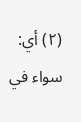(٢) أي: سواء في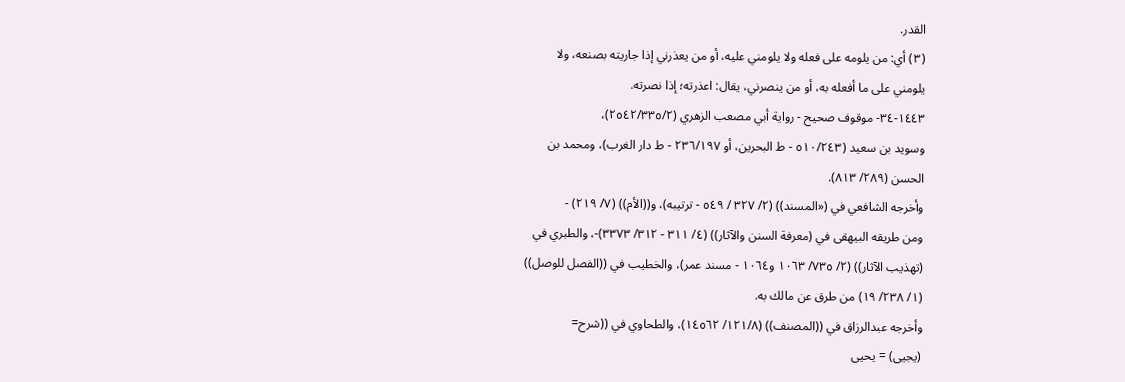القدر.
(٣) أي: من يلومه على فعله ولا يلومني عليه، أو من يعذرني إذا جاريته بصنعه، ولا
يلومني على ما أفعله به، أو من ينصرني، يقال: اعذرته؛ إذا نصرته.
١٤٤٣-٣٤- موقوف صحيح - رواية أبي مصعب الزهري (٢٥٤٢/٣٣٥/٢)،
وسويد بن سعيد (٥١٠/٢٤٣ - ط البحرين، أو ٢٣٦/١٩٧ - ط دار الغرب)، ومحمد بن
الحسن (٢٨٩/ ٨١٣).
وأخرجه الشافعي في («المسند)) (٢/ ٣٢٧ / ٥٤٩ - ترتيبه)، و((الأم)) (٧/ ٢١٩) -
ومن طريقه البيهقى في (معرفة السنن والآثار)) (٤/ ٣١١ - ٣١٢/ ٣٣٧٣)-، والطبري في
(تهذيب الآثار)) (٢/ ٧٣٥/ ١٠٦٣ و١٠٦٤ - مسند عمر)، والخطيب في ((الفصل للوصل))
(١/ ٢٣٨/ ١٩) من طرق عن مالك به.
وأخرجه عبدالرزاق في ((المصنف)) (١٢١/٨/ ١٤٥٦٢)، والطحاوي في ((شرح=
(يجيى) = يحيى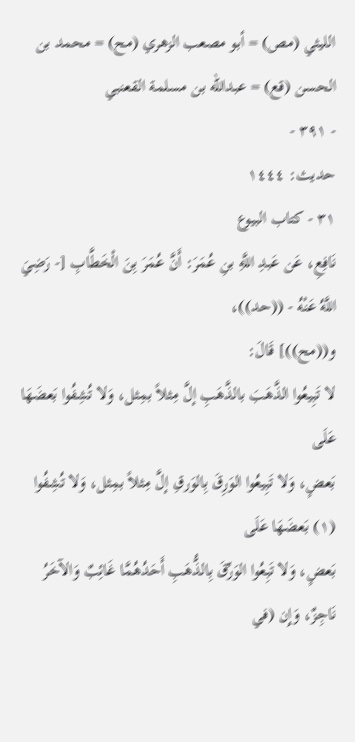الليثي (مص) = أبو مصعب الزهري (مح) = محمد بن الحسن (قع) = عبدالله بن مسلمة القعنبي
- ٣٩١ -
حديث: ١٤٤٤
٣١ - كتاب البيوع
نَافِعِ، عَن عَبدِ اللَّهِ بنِ عُمَرَ: أَنَّ عُمَرَ بِنَ الْخَطَّابِ [- رَضِيَ اللَّهُ عَنْهُ - ((حد))،
و((مح))] قَالَ:
لا تَبِيعُوا الذَّهَبَ بالذَّهَبِ إلَّ مِثلاً بمِثل، وَلا تُشِفُوا بَعضَهَا عَلَى
بَعضٍ، وَلا تَبِيعُوا الوَرِقَ بِالوَرقِ إلَّ مِثلاً بمِثل، وَلا تُشِفُوا (١) بَعضَهَا عَلَى
بَعضٍ، وَلا تَبِعُوا الوَرِّقَ بِالذُّهَبِ أَحَدُهُمَّا غَائِبٌ وَالآخَرُ نَاجِزٌ، وَإِن (في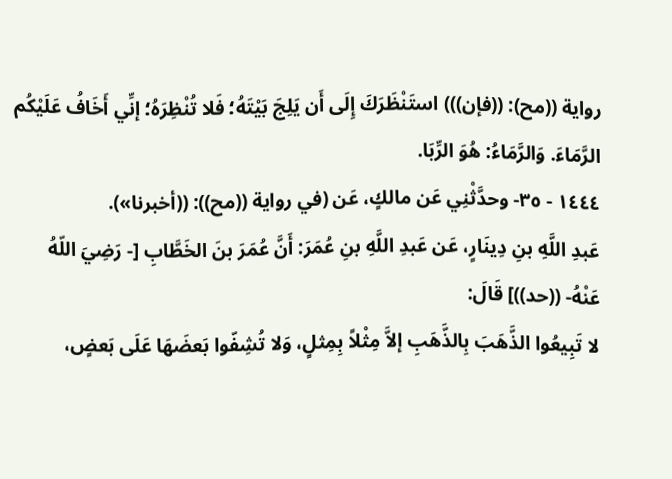رواية ((مح): ((فإن))) استَنْظَرَكَ إِلَى أَن يَلِجَ بَيْتَهُ؛ فَلا تُنْظِرَهُ؛ إنِّي أَخَافُ عَلَيْكُم
الرَّمَاءَ. وَالرَّمَاءُ: هُوَ الرِّبَا.
١٤٤٤ - ٣٥- وحدَّثْنِي عَن مالكٍ، عَن (في رواية ((مح)): ((أخبرنا»).
عَبدِ اللَّهِ بنِ دِينَارٍ، عَن عَبدِ اللَّهِ بنِ عُمَرَ: أَنَّ عُمَرَ بنَ الخَطَّابِ [- رَضِيَ اللّهُ
عَنْهُ- ((حد))] قَالَ:
لا تَبِيعُوا الذَّهَبَ بِالذَّهَبِ إلاَّ مِثْلاً بِمِثلٍ، وَلا تُشِفّوا بَعضَهَا عَلَى بَعضٍ،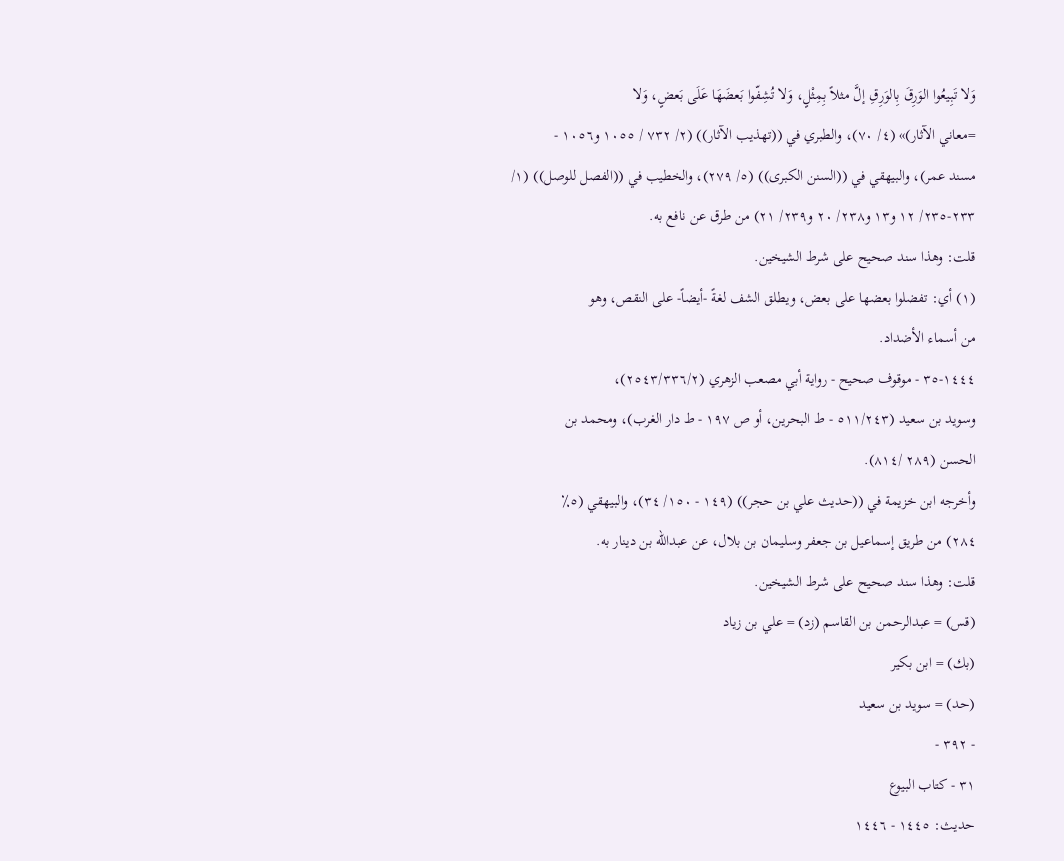وَلا تَبِيعُوا الوَرِقَ بِالوَرِقِ إلَّ مثلاً بِمِثْلٍ، وَلا تُشِفّوا بَعضَهَا عَلَى بَعضٍ، وَلا
=معاني الآثار)» (٤/ ٧٠)، والطبري في ((تهذيب الآثار)) (٢/ ٧٣٢ / ١٠٥٥ و١٠٥٦ -
مسند عمر)، والبيهقي في ((السنن الكبرى)) (٥/ ٢٧٩)، والخطيب في ((الفصل للوصل)) (١/
٢٣٣-٢٣٥/ ١٢ و١٣ و٢٣٨/ ٢٠ و٢٣٩/ ٢١) من طرق عن نافع به.
قلت: وهذا سند صحيح على شرط الشيخين.
(١) أي: تفضلوا بعضها على بعض، ويطلق الشف لغةً -أيضاً- على النقص، وهو
من أسماء الأضداد.
١٤٤٤-٣٥ - موقوف صحيح - رواية أبي مصعب الزهري (٢٥٤٣/٣٣٦/٢)،
وسويد بن سعيد (٥١١/٢٤٣ - ط البحرين، أو ص ١٩٧ - ط دار الغرب)، ومحمد بن
الحسن (٢٨٩ /٨١٤).
وأخرجه ابن خزيمة في ((حديث علي بن حجر)) (١٤٩ - ١٥٠/ ٣٤)، والبيهقي (٥٪
٢٨٤) من طريق إسماعيل بن جعفر وسليمان بن بلال، عن عبدالله بن دينار به.
قلت: وهذا سند صحيح على شرط الشيخين.
(قس) = عبدالرحمن بن القاسم (زد) = علي بن زياد
(بك) = ابن بكير
(حد) = سوید بن سعيد
- ٣٩٢ -
٣١ - كتاب البيوع
حديث: ١٤٤٥ - ١٤٤٦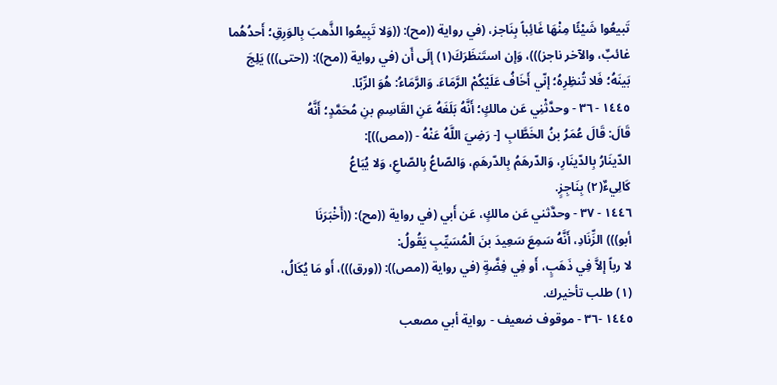تَبيعُوا شَيْئًا مِنْهَا غَائِباً بِنَاجز، (في رواية ((مح): ((وَلا تَبِيعُوا الذَّهبَ بِالوَرِقِ؛ أَحدُهُما
غائبٌ، والآخر ناجز)))، وَإن استَنظَرَكَ(١) إلَى أَن (في رواية ((مح)): ((حتى))) يَلِجَ
بَينَهُ؛ فَلا تُنظِرِهُ؛ إنّي أَخَافُ عَلَيْكُمْ الرَّمَاءَ. وَالرَّمَاءُ: هُوَ الرِّبًا.
١٤٤٥ - ٣٦ - وحدَّثْنِي عَن مالكٍ؛ أَنَّهُ بَلَغَهُ عَنِ القَاسِمِ بنِ مُحَمَّدٍ؛ أَنَّهُ
قَالَ: قَالَ عُمَرُ بنُ الخَطَّابِ [- رَضِيَ اللَّهُ عَنْهُ - ((مص))]:
الدّينَارُ بِالدّينَارِ، وَالدّرهَمُ بِالدّرهَمِ، وَالصّاعُ بِالصّاعِ، وَلا يُبَاعُ
كَالِيءٌ(٢) بِنَاجِزٍ.
١٤٤٦ - ٣٧ - وحدَّثني عَن مالكٍ، عَن أَبي (في رواية ((مح): ((أَخْبَرَنَا
أبو))) الزِّنَادِ، أَنَّهُ سَمِعَ سَعِيدَ بنَ الْمُسَيِّبِ يَقُولُ:
لا رباً إلاَّ فِي ذَهَبٍ، أَو فِي فِضَّةٍ (في رواية ((مص)): ((ورق)))، أَو مَا يُكَالُ،
(١) طلب تأخيرك.
١٤٤٥ -٣٦ - موقوف ضعيف - رواية أبي مصعب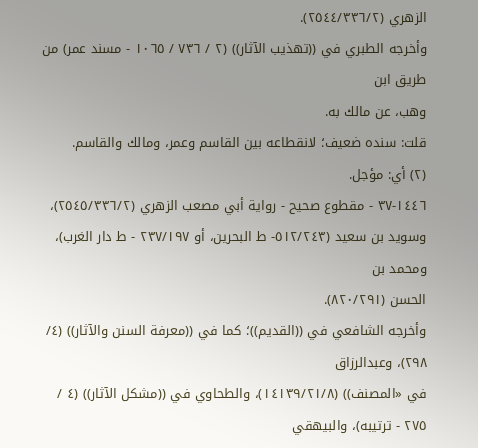الزهري (٢٥٤٤/٣٣٦/٢).
وأخرجه الطبري في ((تهذيب الآثار)) (٢ / ٧٣٦ / ١٠٦٥ - مسند عمر) من طريق ابن
وهب، عن مالك به.
قلت: سنده ضعيف؛ لانقطاعه بين القاسم وعمر، ومالك والقاسم.
(٢) أي: مؤجل.
١٤٤٦-٣٧ - مقطوع صحيح - رواية أبي مصعب الزهري (٢٥٤٥/٣٣٦/٢)،
وسويد بن سعيد (٥١٢/٢٤٣- ط البحرين، أو ٢٣٧/١٩٧ - ط دار الغرب)، ومحمد بن
الحسن (٨٢٠/٢٩١).
وأخرجه الشافعي في ((القديم))؛ كما في ((معرفة السنن والآثار)) (٤/ ٢٩٨)، وعبدالرزاق
في «المصنف)) (١٤١٣٩/٢١/٨)، والطحاوي في ((مشكل الآثار)) (٤ / ٢٧٥ - ترتيبه)، والبيهقي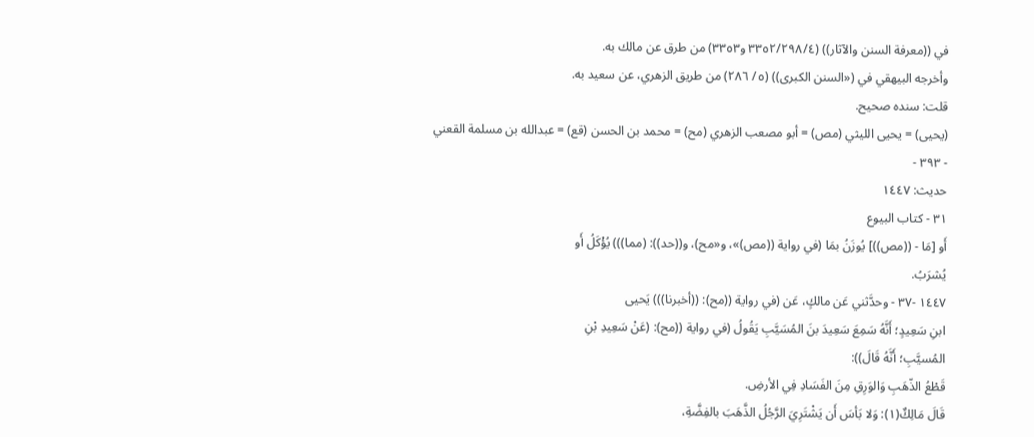في ((معرفة السنن والآثار)) (٣٣٥٢/٢٩٨/٤ و٣٣٥٣) من طرق عن مالك به.
وأخرجه البيهقي في («السنن الكبرى)) (٥/ ٢٨٦) من طريق الزهري، عن سعيد به.
قلت: سنده صحيح.
(يحيى) = يحيى الليثي (مص) = أبو مصعب الزهري (مح) = محمد بن الحسن (قع) = عبدالله بن مسلمة القعني
- ٣٩٣ -
حديث: ١٤٤٧
٣١ - كتاب البيوع
أَو [مَا - ((مص))] يُوزَنُ بمَا (في رواية ((مص)»، و«مح)، و((حد)): (مما))) يُؤْكَلُ أَو
يُشرَبُ.
١٤٤٧ -٣٧ - وحدَّثني عَن مالكٍ، عَن (في رواية ((مح): ((أخبرنا))) يَحیی
ابنِ سَعِيدٍ؛ أَنَّهُ سَمِعَ سَعِيدَ بنَ المُسَيَّبِ يَقُولُ (في رواية ((مح): (عَنْ سَعِيدِ بْنِ
المُسيَّبِ؛ أَنَّهُ قَالَ)):
قَطْعُ الذّهَبِ وَالوَرِقِ مِنَ الفَسَادِ فِي الأرضِ.
قَالَ مَالِكٌ(١): وَلا بَأسَ أَن يَشْتَرِيَ الرَّجُلُ الذَّهَبَ بالفِضَّةِ،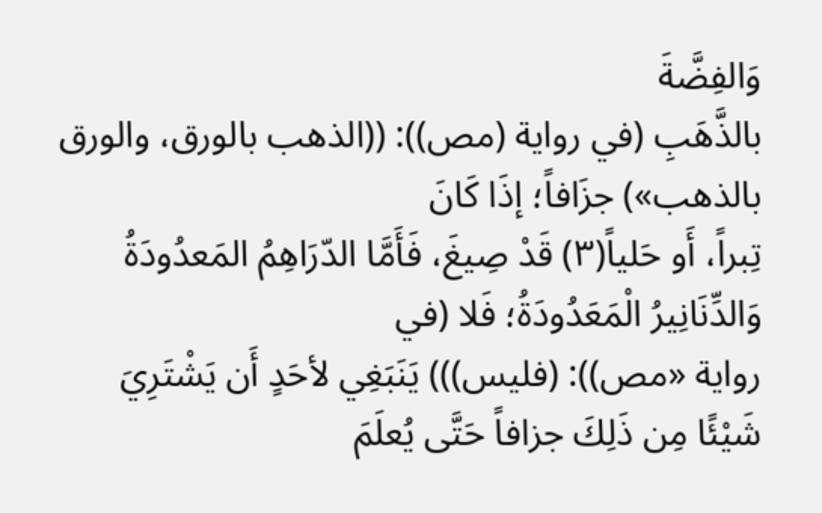وَالفِضَّةَ
بالذَّهَبِ (في رواية (مص)): ((الذهب بالورق، والورق بالذهب») جزَافاً؛ إذَا كَانَ
تِبراً، أَو حَلياً(٣) قَدْ صِيغَ، فَأَمَّا الدّرَاهِمُ المَعدُودَةُ وَالدِّنَانِيرُ الْمَعَدُودَةُ؛ فَلا (في
رواية «مص)): (فليس))) يَنَبَغِي لأحَدٍ أَن يَشْتَرِيَ شَيْئًا مِن ذَلِكَ جزافاً حَتَّى يُعلَمَ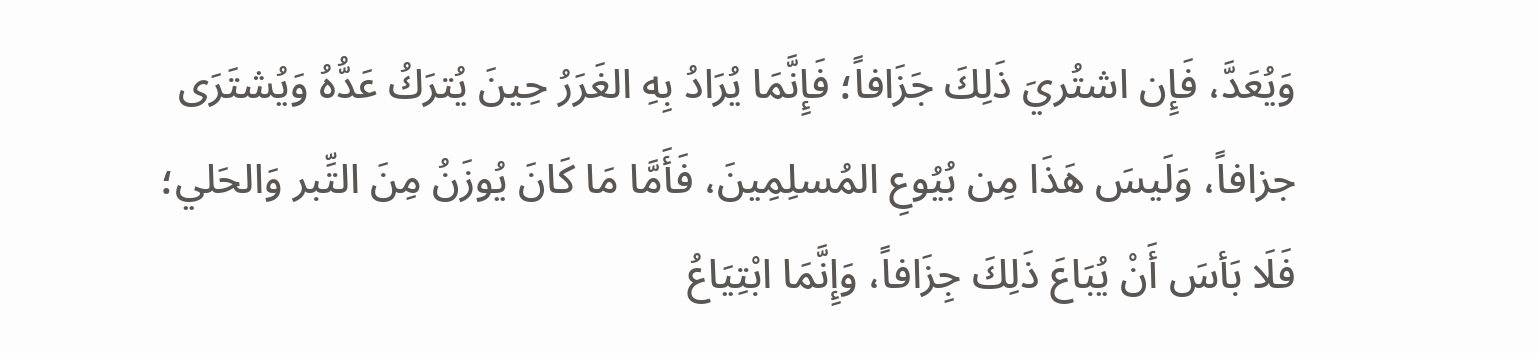وَيُعَدَّ، فَإِن اشتُريَ ذَلِكَ جَزَافاً؛ فَإِنَّمَا يُرَادُ بِهِ الغَرَرُ حِينَ يُترَكُ عَدُّهُ وَيُشتَرَى
جزافاً، وَلَيسَ هَذَا مِن بُيُوعِ المُسلِمِينَ، فَأَمَّا مَا كَانَ يُوزَنُ مِنَ التِّبر وَالحَلي؛
فَلَا بَأسَ أَنْ يُبَاعَ ذَلِكَ جِزَافاً، وَإِنَّمَا ابْتِيَاعُ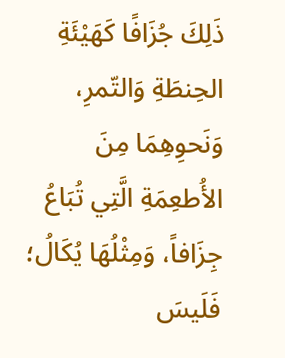ذَلِكَ جُزَافًا كَهَيْئَةِ الحِنطَةِ وَالتّمرِ،
وَنَحوِهِمَا مِنَ الأُطعِمَةِ الَّتِي تُبَاعُ جِزَافاً، وَمِثْلُهَا يُكَالُ؛ فَلَيسَ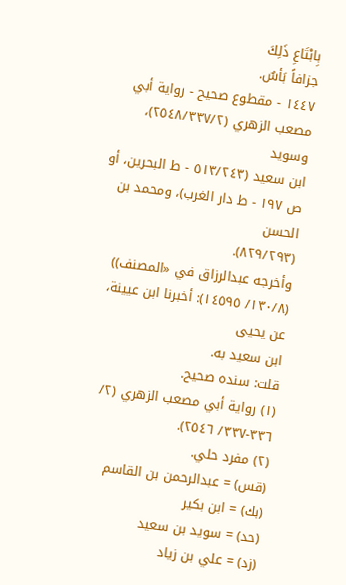بِابْتَاعِ ذَلِكَ
جزافاً بَأسٌ.
١٤٤٧ - مقطوع صحيح - رواية أبي مصعب الزهري (٢٥٤٨/٣٣٧/٢)، وسويد
ابن سعيد (٥١٣/٢٤٣ - ط البحرين، أو ص ١٩٧ - ط دار الغرب)، ومحمد بن الحسن
(٨٢٩/٢٩٣).
وأخرجه عبدالرزاق في «المصنف)) (١٣٠/٨/ ١٤٥٩٥): أخبرنا ابن عيينة، عن يحيى
ابن سعید به.
قلت: سنده صحيح.
(١) رواية أبي مصعب الزهري (٢/ ٣٣٦-٣٣٧/ ٢٥٤٦).
(٢) مفرد حلي.
(قس) = عبدالرحمن بن القاسم
(بك) = ابن بکیر
(حد) = سويد بن سعيد
(زد) = علي بن زياد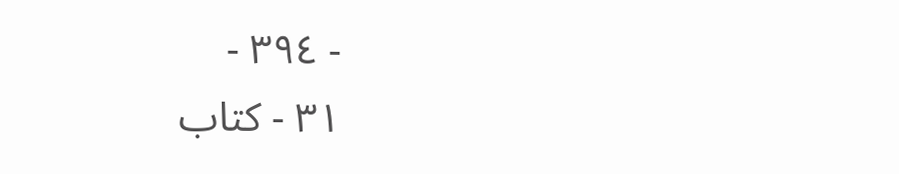- ٣٩٤ -
٣١ - كتاب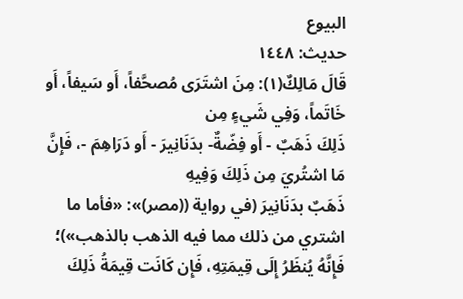البيوع
حديث: ١٤٤٨
قَالَ مَالِكٌ(١): مِنَ اشتَرَى مُصحَّفاً، أَو سَيفاً، أَو خَاتَماً، وَفِي شَيءٍ مِن
ذَلِكَ ذَهَبٌ - أَو فِضّةٌ- بدَنَانِيرَ - أَو دَرَاهِمَ -، فَإِنَّ مَا اشتُريَ مِن ذَلِكَ وَفِيهِ
ذَهَبٌ بدَنَانِيرَ (في رواية ((مصر)»: «فأما ما اشتري من ذلك مما فيه الذهب بالذهب»)؛
فَإِنَّهُ يُنظَرُ إِلَى قِيمَتِهِ، فَإِن كَانَت قِيمَةُ ذَلِكَ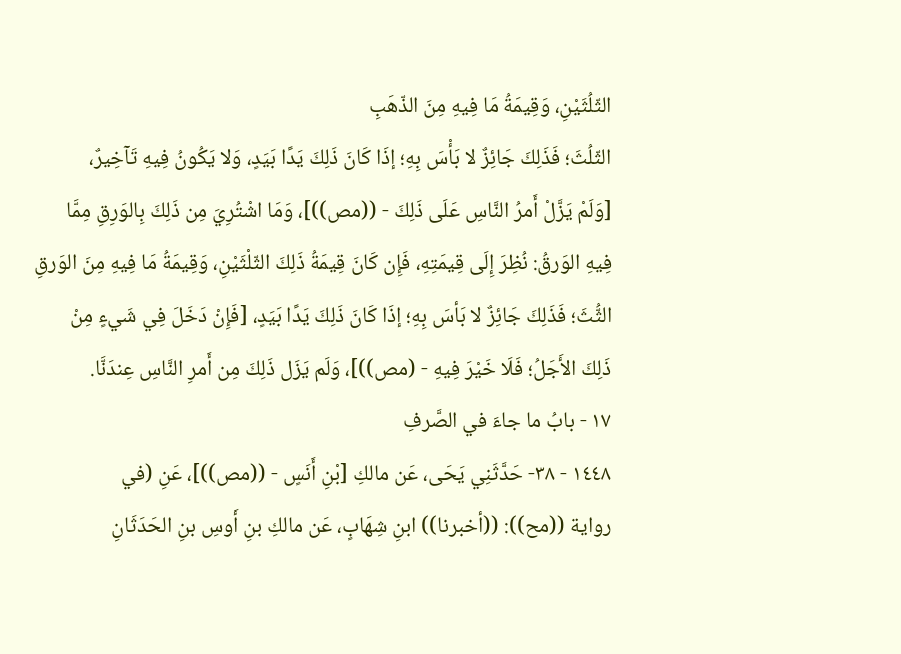الثّلُثَيْنِ، وَقِيمَةُ مَا فِيهِ مِنَ الذّهَبِ
الثّلُثَ؛ فَذَلِكَ جَائِزٌ لا بَأْسَ بِهِ؛ إذَا كَانَ ذَلِكَ يَدًا بَيَدٍ، وَلا يَكُونُ فِیهِ تَآخِيرٌ،
[وَلَمْ يَزَّلْ أَمرُ النَّاسِ عَلَى ذَلِكَ - ((مص))]، وَمَا اشْتُرِيَ مِن ذَلِكَ بِالوَرِقِ مِمَّا
فِيهِ الوَرقُ: نُظِرَ إِلَى قِيمَتِهِ، فَإِن كَانَ قِيمَةُ ذَلِكَ الثّلْثَيْنِ، وَقِيمَةُ مَا فِيهِ مِنَ الوَرقِ
الثُّثَ؛ فَذَلِكَ جَائِزٌ لا بَأسَ بِهِ؛ إذَا كَانَ ذَلِكَ يَدًا بَيَدٍ، [فَإِنْ دَخَلَ فِي شَيءٍ مِنْ
ذَلِكَ الأَجَلُ؛ فَلَا خَيْرَ فِيهِ - (مص))]، وَلَم يَزَل ذَلِكَ مِن أَمرِ النَّاسِ عِندَنَّا.
١٧ - بابُ ما جاءَ في الصَّرفِ
١٤٤٨ - ٣٨- حَدَّثَنِي يَحَى، عَن مالكِ [بْنِ أَنَسٍ - ((مص))]، عَنِ (في
رواية ((مح)): ((أخبرنا)) ابنِ شِهَابٍ، عَن مالكِ بنِ أَوسِ بنِ الحَدَثَانِ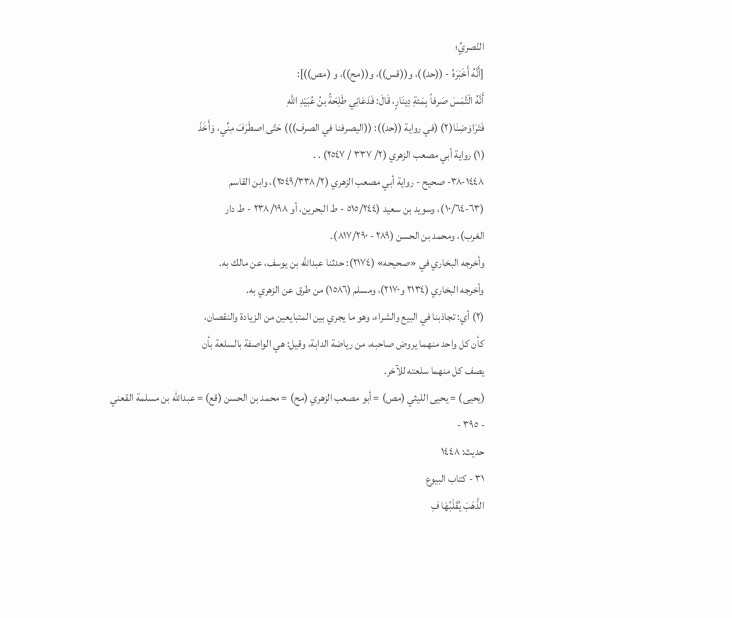النّصريِّ؛
[أَنَّهُ أَخَبَرَهُ - ((حد))، و((قس))، و((مح))، و (مص))]:
أَنَّهُ الْتَّمَسَ صَرفاً بِمَئةِ دِينَارٍ، قَالَ: فَدَعَانِي طَلِحَةُ بنُ عُبَيْدِ اللَّهِ
فَتَرَاوَضِنَا(٢) (في رواية ((حد)): ((اليصرفنا في الصرف))) حَتّى اصطَرَفَ مِنِّي، وَأَخَذَ
(١) رواية أبي مصعب الزهري (٢/ ٣٣٧ / ٢٥٤٧) . .
١٤٤٨-٣٨- صحيح - رواية أبي مصعب الزهري (٢٥٤٩/٣٣٨/٢)، وابن القاسم
(٦٣-١٠/٦٤)، وسويد بن سعيد (٥١٥/٢٤٤ - ط البحرين، أو ٢٣٨/١٩٨ - ط دار
الغرب)، ومحمد بن الحسن (٢٨٩ - ٨١٧/٢٩٠).
وأخرجه البخاري في «صحيحه» (٢١٧٤): حدثنا عبدالله بن يوسف، عن مالك به.
وأخرجه البخاري (٢١٣٤ و٢١٧٠)، ومسلم (١٥٨٦) من طرق عن الزهري به.
(٢) أي: تجاذبنا في البيع والشراء، وهو ما يجري بين المتبايعين من الزيادة والنقصان،
كأن كل واحد منهما يروض صاحبه، من رياضة الدابة، وقيل: هي الواصفة بالسلعة بأن
يصف كل منهما سلعته للآخر.
(يحيى) = يحيى الليثي (مص) = أبو مصعب الزهري (مح) = محمد بن الحسن (قع) = عبدالله بن مسلمة القعني
- ٣٩٥ -
حديث: ١٤٤٨
٣١ - كتاب البيوع
الذَّهَبَ يُقَلْبُهَا فِ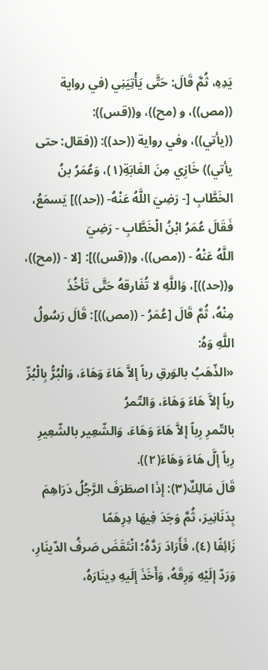يَدِهِ، ثُمَّ قَالَ: حَتَّى يَأْتِيَنِي (في رواية ((مص))، و (مح))، و((قس)):
((يأتي))، وفي رواية ((حد)): ((فقال: حتى يأتي)) خَازِي مِنَ الغَابَةِ(١)، وَعُمَرُ بنُ
الخَطَّابِ [- رَضِيَ اللَّهُ عَنْهُ- ((حد))] يَسمَعُ، فَقَالَ عُمَرُ ابْنُ الْخَطَّابِ - رَضِيَ
اللَّهُ عَنْهُ - ((مص))، و((قس))]: [لا - ((مح))، و((حد))]، وَاللَّهِ لا تُفَارقهُ حَتَّى تَأخُذَ
مِنْهُ، ثُمَّ قَالَ [عُمَرُ - ((مص))]: قَالَ رَسُولُ اللَّهِ وَهُ:
«الذّهَبُ بالوَرقِ رباً إلاَّ هَاءَ وَهَاءَ، وَالْبُرُّ بِالْبُرِّ رباً إلاَّ هَاءَ وَهَاءَ، وَالتّمرُ
بالتّمرِ رِباً إلاَّ هَاءَ وَهَاءَ، وَالشّعِير بالشّعِيرِ رِباً إلَّ هَاءَ وَهَاءَ(٢)).
قَالَ مَالِكٌ(٣): إذَا اصطَرَفَ الرَّجُلُ دَرَاهِمَ بِدَنَانِيرَ، ثُمَّ وَجَدَ فِيهَا دِرِهَمًا
زَائِفًا (٤)، فَأَرَادَ رَدَّهُ؛ انْتَقَضَ صَرفُ الدّينَارِ، وَرَدّ إلَيْهِ وَرِقَهُ، وَأَخَذَ إلَيهِ دِينَارَهُ،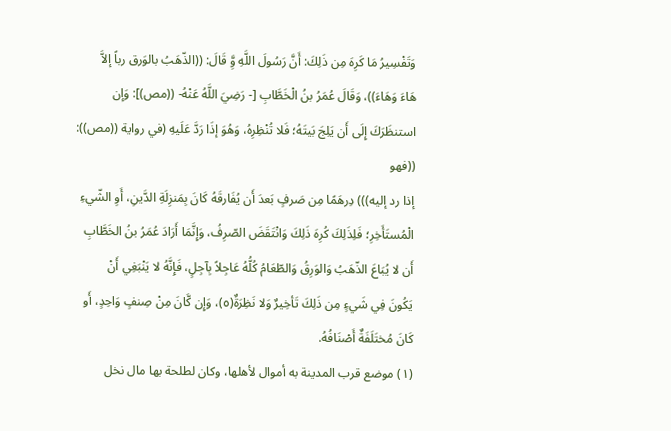وَتَفْسِيرُ مَا كَرِهَ مِن ذَلِكَ: أَنَّ رَسُولَ اللَّهِ وَِّ قَالَ: ((الذّهَبُ بالوَرق رباً إلاَّ
هَاءَ وَهَاءَ))، وَقَالَ عُمَرُ بنُ الْخَطَّابِ [- رَضِيَ اللَّهُ عَنْهُ- ((مص)]: وَإن
استنظَرَكَ إِلَى أَن يَلِجَ بَيتَهُ؛ فَلا تُنْظِرِهُ، وَهُوَ إذَا رَدَّ عَلَيهِ (في رواية ((مص)): ((فهو
إذا رد إليه))) دِرهَمًا مِن صَرفٍ بَعدَ أَن يُفَارقَهُ كَانَ بِمَنزِلَةِ الدَّينِ، أَوِ الشّيءِ
الْمُستَأَخِرِ؛ فَلِذَلِكَ كُرِهَ ذَلِكَ وَانْتَقَضَ الصّرِفُ، وَإِنَّمَا أَرَادَ عُمَرُ بنُ الخَطَّابِ
أَن لا يُبَاعَ الذّهَبُ وَالوَرِقُ وَالطّعَامُ كُلُّهُ عَاجِلاً بِآجِلٍ، فَإِنَّهُ لا يَنْبَغِي أَنْ
يَكُونَ فِي شَيءٍ مِن ذَلِكَ تَأخِيرٌ وَلا نَظِرَةٌ(٥)، وَإِن كَّانَ مِنْ صِنفٍ وَاحِدٍ، أَو
كَانَ مُختَلَفَةٌ أَصْنَافُهُ.
(١) موضع قرب المدينة به أموال لأهلها، وكان لطلحة بها مال نخل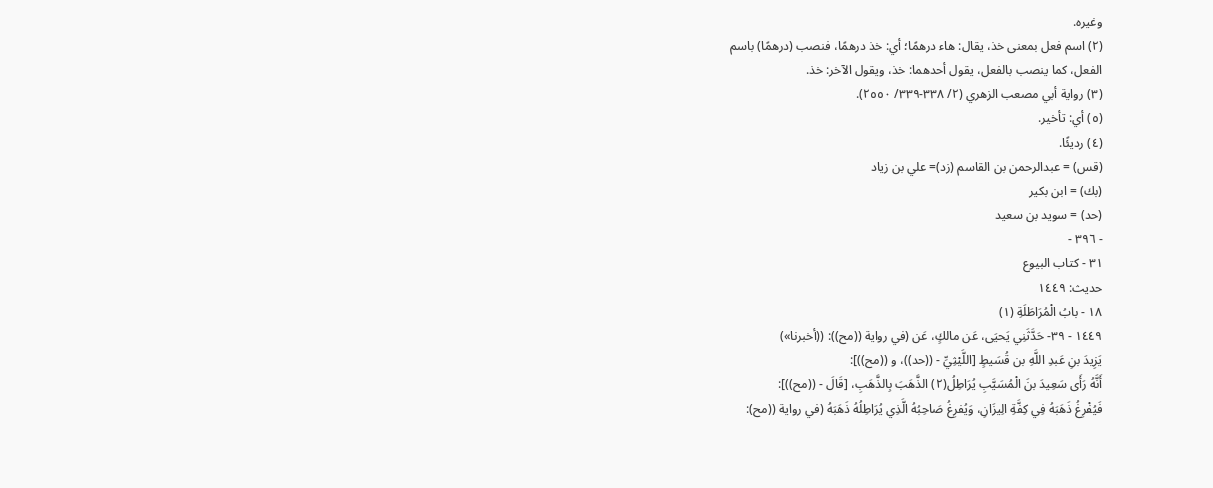وغيره.
(٢) اسم فعل بمعنى خذ، يقال: هاء درهمًا؛ أي: خذ درهمًا، فنصب (درهمًا) باسم
الفعل، كما ينصب بالفعل، يقول أحدهما: خذ، ويقول الآخر: خذ.
(٣) رواية أبي مصعب الزهري (٢/ ٣٣٨-٣٣٩/ ٢٥٥٠).
(٥) أي: تأخير.
(٤) رديئًا.
(قس) = عبدالرحمن بن القاسم (زد)= علي بن زياد
(بك) = ابن بکیر
(حد) = سوید بن سعید
- ٣٩٦ -
٣١ - كتاب البيوع
حديث: ١٤٤٩
١٨ - بابُ الْمُرَاطَلَةِ (١)
١٤٤٩ - ٣٩- حَدَّثَنِي يَحيَى، عَن مالكٍ، عَن (في رواية ((مح)): ((أخبرنا»)
يَزِيدَ بنِ عَبدِ اللَّهِ بن قُسَيطٍ [اللَّيْثِيِّ - ((حد))، و ((مح))]:
أَنَّهُ رَأَى سَعِيدَ بنَ الْمُسَيَّبِ يُرَاطِلُ(٢) الذَّهَبَ بِالذَّهَبِ، [قَالَ - ((مح))]:
فَيُفْرِغُ ذَهَبَهُ فِي كِفَّةِ الِيزَانِ، وَيُفرِغُ صَاحِبُهُ الَّذِي يُرَاطِلُهُ ذَهَبَهُ (في رواية ((مح):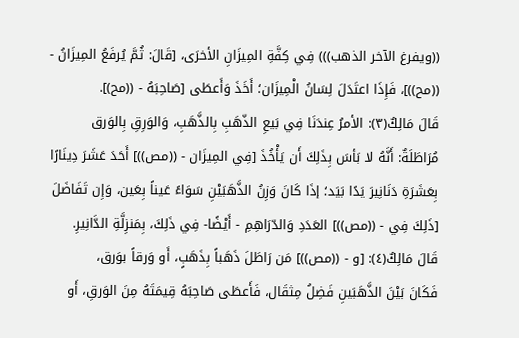((ويفرغ الآخر الذهب))) فِي كِفَّةِ المِيزَانِ الأخرَى، [قَالَ: ثُمَّ يُرفَعُ المِيزَانُ -
((مح))]، فَإِذَا اعتَدَلَ لِسَانُ الْمِيزَان؛ أَخَذَ وَأَعطَى [صَاحِبَهُ - ((مح)].
قَالَ مَالِكٌ(٣): الأمرُ عِندَنَا فِي بَيعِ الذّهَبِ بِالذَّهَبِ، وَالوَرِقِ بِالوَرق
مُرَاطَلَةٌ: أَنَّهُ لا بَأسَ بِذَلِكَ أَن يَأْخُذَ [فِي المِيزَان - ((مص))] أَحَدَ عَشَرَ دِينَارًا
بِعَشَرَةِ دَنَانِيرَ يَدًا بَيَد؛ إذَا كَانَ وَزِنُ الذَّهَبَيْنِ سَوَاءً عَيناً بِعَين، وَإِن تَفَاضَلَ
[ذَلِكَ فِي - ((مص))] العَدَدِ وَالدّرَاهِمِ - أَيْضًا- فِي ذَلِكَ، بِمَنزِلَّةِ الدَّانِيرِ.
قَالَ مَالِكٌ(٤): [و - ((مص))] مَن رَاطَلَ ذَهَباً بِذَهَبٍ، أَو وَرقاً بوَرق،
فَكَانَ بَيْنَ الذَّهَبَينِ فَضِلُ مِثقَال، فَأَعطَى صَاحِبَهُ قِيمَتَهُ مِنَ الوَرقِ، أَو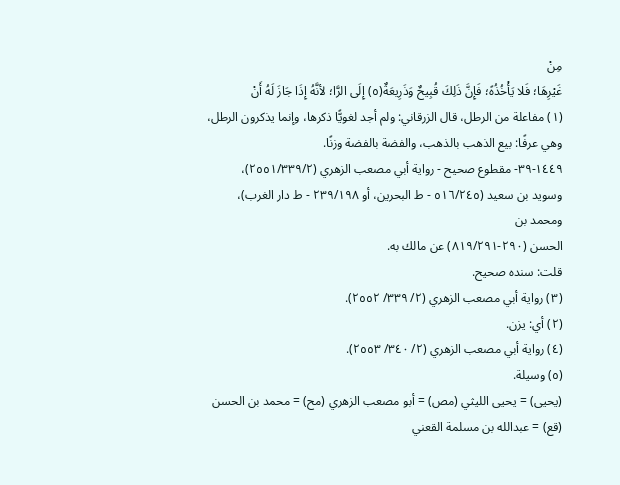مِنْ
غَيْرِهَا؛ فَلا يَأْخُذُهً؛ فَإِنَّ ذَلِكَ قُبِيحٌ وَذَرِيعَةٌ(٥) إِلَى الرَّا؛ لأنَّهُ إِذَا جَازَ لَهُ أَنْ
(١) مفاعلة من الرطل، قال الزرقاني: ولم أجد لغويًّا ذكرها، وإنما يذكرون الرطل،
وهي عرفًا: بيع الذهب بالذهب، والفضة بالفضة وزنًا.
١٤٤٩-٣٩- مقطوع صحيح - رواية أبي مصعب الزهري (٢٥٥١/٣٣٩/٢)،
وسويد بن سعيد (٥١٦/٢٤٥ - ط البحرين، أو ٢٣٩/١٩٨ - ط دار الغرب)، ومحمد بن
الحسن (٢٩٠-٨١٩/٢٩١) عن مالك به.
قلت: سنده صحيح.
(٣) رواية أبي مصعب الزهري (٢/ ٣٣٩/ ٢٥٥٢).
(٢) أي: یزن.
(٤) رواية أبي مصعب الزهري (٢/ ٣٤٠/ ٢٥٥٣).
(٥) وسيلة.
(يحيى) = يحيى الليثي (مص) = أبو مصعب الزهري (مح) = محمد بن الحسن (قع) = عبدالله بن مسلمة القعني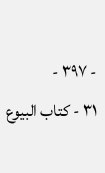- ٣٩٧ -
٣١ - كتاب البيوع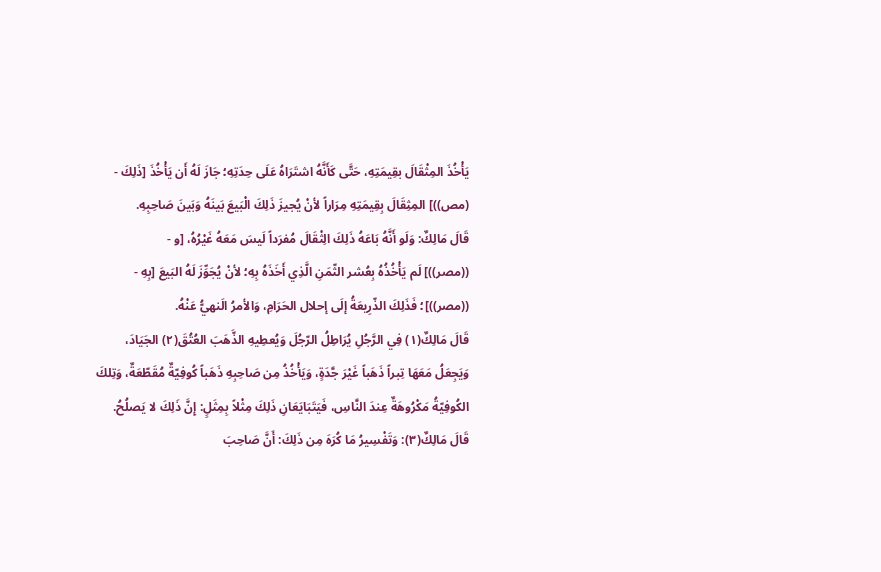يَأْخُذَ المِثْقَالَ بقِيمَتِهِ، حَتَّى كَأَنَّهُ اشتَرَاهُ عَلَى حِدَتِهِ؛ جَازَ لَهُ أَن يَأْخُذَ [ذَلِكَ -
(مص))] المِثِقَالَ بِقِيمَتِهِ مِرَاراً لأنْ يُجيزَ ذَلِكَ الْبَيعَ بَينَهُ وَبَينَ صَاحِبِهِ.
قَالَ مَالِكٌ: وَلَو أَنَّهُ بَاعَهُ ذَلِكَ الِثْقَالَ مُفرَداً لَيسَ مَعَهُ غَيْرُهُ، [و -
((مصر))] لَم يَأْخُذُهُ بِعُشر الثّمَنِ الَّذِي أَخَذَهُ بِهِ؛ لأنْ يُجَوِّزَ لَهُ البَيعَ [بِهِ -
((مصر))]؛ فَذَلِكَ الذّرِيعَةُ إلَى إحلال الحَرَامِ، وَالأمرُ الَنهيُّ عَنْهُ.
قَالَ مَالِكٌ(١) فِي الرَّجُلِ يُرَاطِلُ الرّجُلَ وَيُعطِيهِ الذَّهَبَ العُتُقَ(٢) الجَيَادَ،
وَيَجِعَلُ مَعَهَا تِبراً ذَهَباً غَيْرَ جَّدَةٍ، وَيَأْخُذُ مِن صَاحِبِهِ ذَهَباً كُوفِيّةٌ مُقَطّعَةٌ، وَتِلكَ
الكُوفِيّةُ مَكْرُوهَةٌ عِندَ النَّاسِ، فَيَتَبَايَعَانِ ذَلِكَ مِثْلاً بِمِثَلٍ: إِنَّ ذَلِكَ لا يَصلُحُ.
قَالَ مَالِكٌ(٣): وَتَفْسِيرُ مَا كُرَهَ مِن ذَلِكَ: أَنَّ صَاحِبَ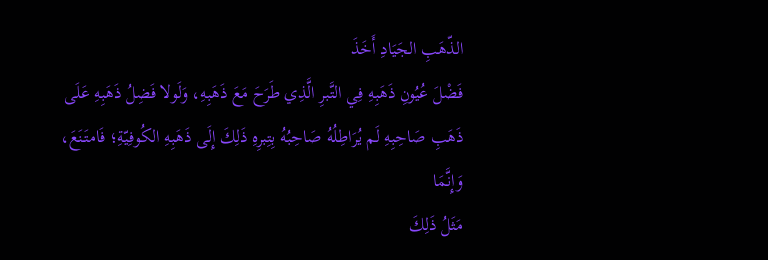الذّهَبِ الجَيَادِ أَخَذَ
فَضْلَ عُيُونِ ذَهَبِهِ فِي التَّبرِ الَّذِي طَرَحَ مَعَ ذَهَبِهِ، وَلَولا فَضِلُ ذَهَبِهِ عَلَى
ذَهَبِ صَاحِبِهِ لَم يُرَاطِلُهُ صَاحِبُهُ بِتِبرِهِ ذَلِكَ إِلَى ذَهَبِهِ الكُوفِيّةِ؛ فَامتَنَعَ، وَإِنَّمَا
مَثَلُ ذَلِكَ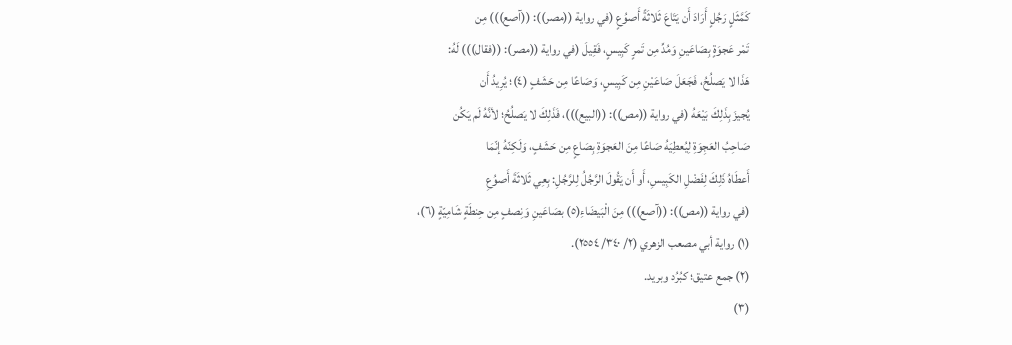كَمَّثَلٍ رَجُلٍ أَرَادَ أَن يَتَاعَ ثَلاثَةً أَصوُعٍ (في رواية ((مصر)): ((آصع))) مِن
تَمْر عَجوَةٍ بِصَاعَينِ وَمُدِّ مِن تَمرٍ كَبِيسٍ، فَقِيلَ (في رواية ((مصر): ((فقال))) لَهُ:
هَذَا لا يَصلُحُ، فَجَعَلَ صَاعَيْنِ مِن كَبِيسٍ، وَصَاعًا مِن حَشَفٍ (٤)؛ يُرِيدُ أَن
يُجيزَ بِذَلِكَ بَيْعَهُ (في رواية ((مص)): ((البيع)))، فَذَلِكَ لا يَصلُحُ؛ لأنَّهُ لَم يَكُن
صَاحِبُ العَجِوَةِ لِيُعطِيَهُ صَاعًا مِنَ العَجوَةِ بِصَاعٍ مِن حَشَفٍ، وَلَكِنّهُ إنّمَا
أَعطَاهُ ذَلِكَ لِفَضْلِ الكَبِيسِ، أَو أَن يَقُولَ الرَّجُلُ لِلرَّجُلِ: بِعِي ثَلاثَةَ أَصوُعِ
(في رواية ((مص)): ((آصع))) مِنَ الْبَيضَاءِ(٥) بصَاعَينِ وَنِصفٍ مِن حِنطَةٍ شَامِيّةٍ (٦)،
(١) رواية أبي مصعب الزهري (٢/ ٣٤٠/ ٢٥٥٤).
(٢) جمع عتيق؛ كبُرُد وبرید.
(٣)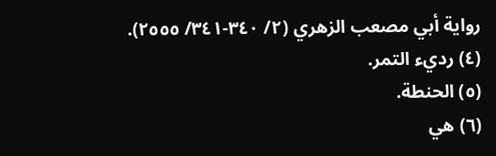رواية أبي مصعب الزهري (٢/ ٣٤٠-٣٤١/ ٢٥٥٥).
(٤) رديء التمر.
(٥) الحنطة.
(٦) هي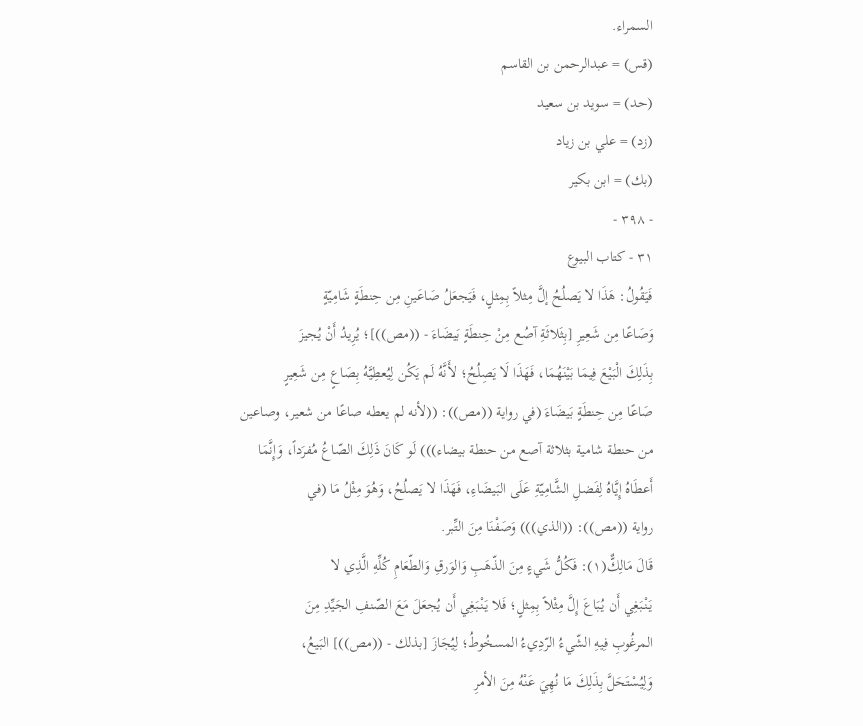السمراء.
(قس) = عبدالرحمن بن القاسم
(حد) = سوید بن سعید
(زد) = علي بن زياد
(بك) = ابن بكير
- ٣٩٨ -
٣١ - كتاب البيوع
فَيَقُولُ: هَذَا لا يَصلُحُ إلَّ مِثلاً بِمِثلٍ، فَيَجعَلُ صَاعَينِ مِن حِنطَةٍ شَامِيّةٍ
وَصَاعًا مِن شَعِيرِ [بِثَلاثَةِ آصُع مِنْ حِنطَةٍ بَيضَاءَ - ((مص))]؛ يُرِيدُ أَنْ يُجيزَ
بِذَلِكَ الْبَيْعَ فِيمَا بَيْنَهُمَا، فَهَذَا لَا يَصِلُحُ؛ لأَنَّهُ لَم يَكُن لِيُعطِيَّهُ بِصَاعٍ مِن شَعِيرٍ
صَاعًا مِن حِنطَةٍ بَيضَاءَ (في رواية ((مص)): ((لأنه لم يعطه صاعًا من شعير، وصاعين
من حنطة شامية بثلاثة آصع من حنطة بيضاء))) لَو كَانَ ذَلِكَ الصّاعُ مُفرَداً، وَإِنَّمَا
أَعطَاهُ إِيَّاهُ لِفَضلِ الشَّامِيّةِ عَلَى البَيضَاءِ، فَهَذَا لا يَصلُحُ، وَهُوَ مِثْلُ مَا (في
رواية ((مص)): ((الذي))) وَصَفْنَا مِنَ التِّبر.
قَالَ مَالِكٌّ(١): فَكُلُّ شَيءٍ مِنَ الذّهَبِ وَالوَرقِ وَالطّعَامِ كُلِّهِ الَّذِي لا
يَنْبَغِي أَن يُبَاعَ إِلَّ مِثْلاً بِمِثلٍ؛ فَلا يَنْبَغِي أَن يُجعَلَ مَعَ الصّنفِ الجَيِّدِ مِنَ
المرغُوبِ فِيهِ الشّيءُ الرّدِيءُ المسخُوطُ؛ لِيُجَازَ [بذلك - ((مص))] البَيعُ،
وَلِيُسْتَحَلَّ بِذَلِكَ مَا نُهِيَ عَنْهُ مِنَ الأمرِ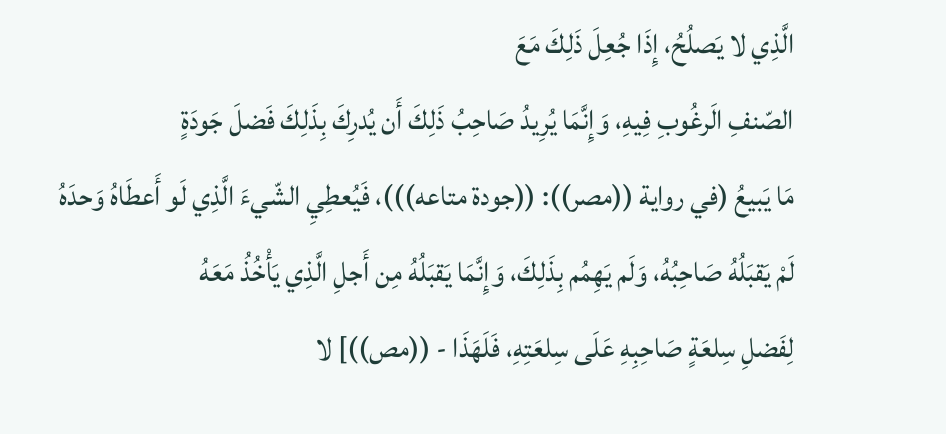الَّذِي لا يَصلُحُ، إِذَا جُعِلَ ذَلِكَ مَعَ
الصّنفِ الَرغُوبِ فِيهِ، وَإِنَّمَا يُرِيدُ صَاحِبُ ذَلِكَ أَن يُدرِكَ بِذَلِكَ فَضلَ جَودَةٍ
مَا يَبيعُ (في رواية ((مصر)): ((جودة متاعه)))، فَيُعطِيِ الشّيءَ الَّذِي لَو أَعطَاهُ وَحدَهُ
لَمْ يَقبَلُهُ صَاحِبُهُ، وَلَم يَهِمُم بِذَلِكَ، وَإِنَّمَا يَقبَلُهُ مِن أَجلِ الَّذِي يَأْخُذُ مَعَهُ
لِفَضلِ سِلعَةٍ صَاحِبِهِ عَلَى سِلعَتِهِ، فَلَهَذَا - ((مص))] لا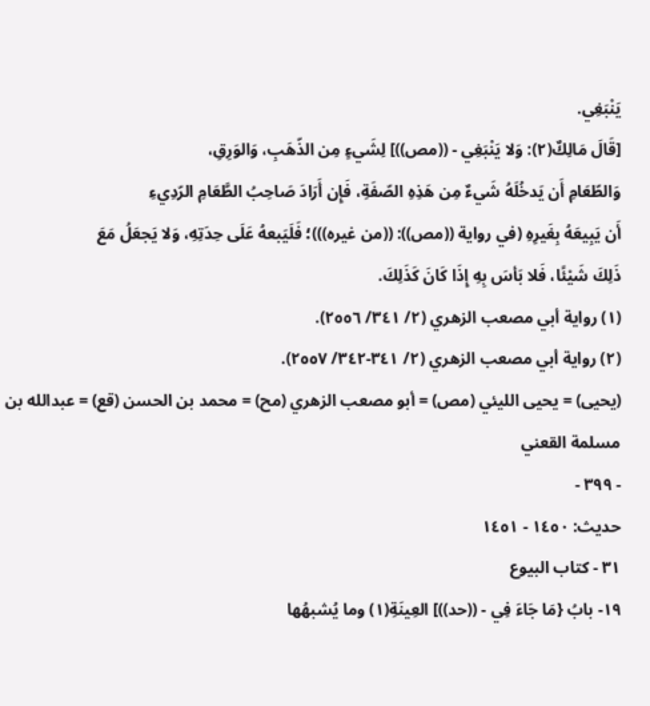يَنْبَغِي.
[قَالَ مَالِكٌ(٢): وَلا يَنْبَغِي - ((مص))] لِشَيءٍ مِن الذّهَبِ، وَالوَرِقِ،
وَالطّعَامِ أَن يَدخُلَهُ شَيءٌ مِن هَذِهِ الصّفَةِ، فَإِن أَرَادَ صَاحِبُ الطَّعَامِ الرّدِيءِ
أَن يَبِيعَهُ بِغَيرِهِ (في رواية ((مص)): ((من غيره)))؛ فَلَيَبعهُ عَلَى حِدَتِهِ، وَلا يَجعَلُ مَعَ
ذَلِكَ شَيْئًا، فَلا بَأسَ بِهِ إِذَا كَانَ كَذَلِكَ.
(١) رواية أبي مصعب الزهري (٢/ ٣٤١/ ٢٥٥٦).
(٢) رواية أبي مصعب الزهري (٢/ ٣٤١-٣٤٢/ ٢٥٥٧).
(يحيى) = يحيى الليئي (مص) = أبو مصعب الزهري (مح) = محمد بن الحسن (قع) = عبدالله بن مسلمة القعني
- ٣٩٩ -
حديث: ١٤٥٠ - ١٤٥١
٣١ - كتاب البيوع
١٩- بابُ {مَا جَاءَ فِي - ((حد))] العِينَةِ(١) وما يُشبهُها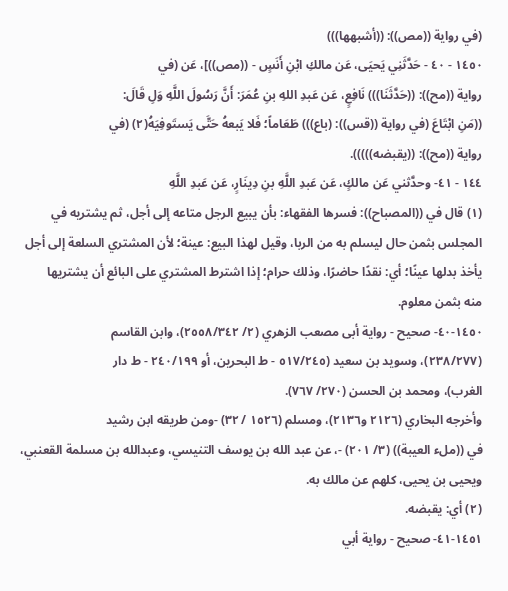(في رواية ((مص)): ((أشبهها)))
١٤٥٠ - ٤٠ - حَدَّثَنِي يَحيَى، عَن مالكِ ابْنِ أَنَسٍ - ((مص))]، عَن (في
رواية ((مح)): ((حَدَّثَنَا))) نَافِعٍ، عَن عَبدِ اللهِ بنِ عُمَرَ: أَنَّ رَسُولَ اللَّهِ وَلِ قَالَ:
((مَنِ ابْتَاعَ (في رواية ((قس)): (باع))) طَعَاماً؛ فَلا يَبعهُ حَتَّى يَستَوفِيَهُ(٢) (في
رواية ((مح)): ((يقبضه))))).
١٤٤ - ٤١- وحدَّثني عَن مالكٍ، عَن عَبدِ اللَّهِ بنِ دِينَارٍ، عَن عَبدِ اللَّهِ
(١) قال في ((المصباح)): فسرها الفقهاء: بأن يبيع الرجل متاعه إلى أجل، ثم يشتريه في
المجلس بثمن حال ليسلم به من الربا، وقيل لهذا البيع: عينة؛ لأن المشتري السلعة إلى أجل
يأخذ بدلها عينًا؛ أي: نقدًا حاضرًا، وذلك حرام؛ إذا اشترط المشتري على البائع أن يشتريها
منه بثمن معلوم.
١٤٥٠-٤٠- صحيح - رواية أبى مصعب الزهري (٢/ ٢٥٥٨/٣٤٢)، وابن القاسم
(٢٣٨/٢٧٧)، وسويد بن سعيد (٥١٧/٢٤٥ - ط البحرين، أو ٢٤٠/١٩٩ - ط دار
الغرب)، ومحمد بن الحسن (٢٧٠/ ٧٦٧).
وأخرجه البخاري (٢١٢٦ و٢١٣٦)، ومسلم (١٥٢٦ / ٣٢) -ومن طريقه ابن رشيد
في ((ملء العيبة)) (٣/ ٢٠١) -، عن عبد الله بن يوسف التنيسي، وعبدالله بن مسلمة القعنبي،
ویحیی بن یحیی، كلهم عن مالك به.
(٢) أي: يقبضه.
١٤٥١-٤١- صحيح - رواية أبي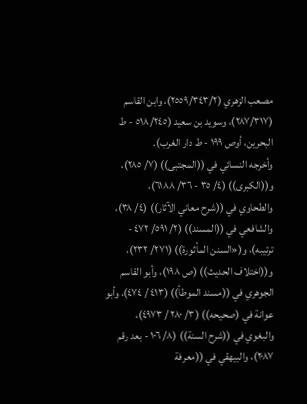مصعب الزهري (٢٥٥٩/٣٤٣/٢)، وابن القاسم
(٢٨٧/٣١٧)، وسويد بن سعيد (٥١٨/٢٤٥ - ط البحرين، أوص ١٩٩ - ط دار الغرب).
وأخرجه النسائي في ((المجتبى)) (٧/ ٢٨٥)، و((الكبرى)) (٤/ ٣٥ - ٣٦/ ٦١٨٨)،
والطحاوي في ((شرح معاني الآثار)) (٤/ ٣٨)، والشافعي في ((المسند)) (٢/ ٥٩١/ ٤٧٢ -
ترتيبه)، و(«السنن المأثورة)) (٢٧١/ ٢٣٢)، و((اختلاف الحديث)) (ص ١٩٨)، وأبو القاسم
الجوهري في ((مسند الموطأ)) (٤١٣ / ٤٧٤)، وأبو عوانة في (صحيحه)) (٣/ ٢٨٠ / ٤٩٧٣)،
والبغوي في ((شرح السنة)) (٨/ ١٠٦ - بعد رقم ٢٠٨٧)، والبيهقي في ((معرفة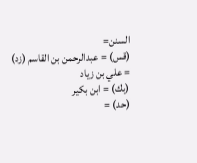السنن=
(قس) = عبدالرحمن بن القاسم (زد) = علي بن زياد
(بك) = ابن بكير
(حد) =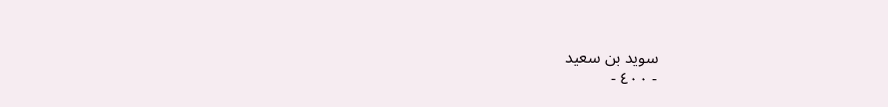سوید بن سعيد
- ٤٠٠ -